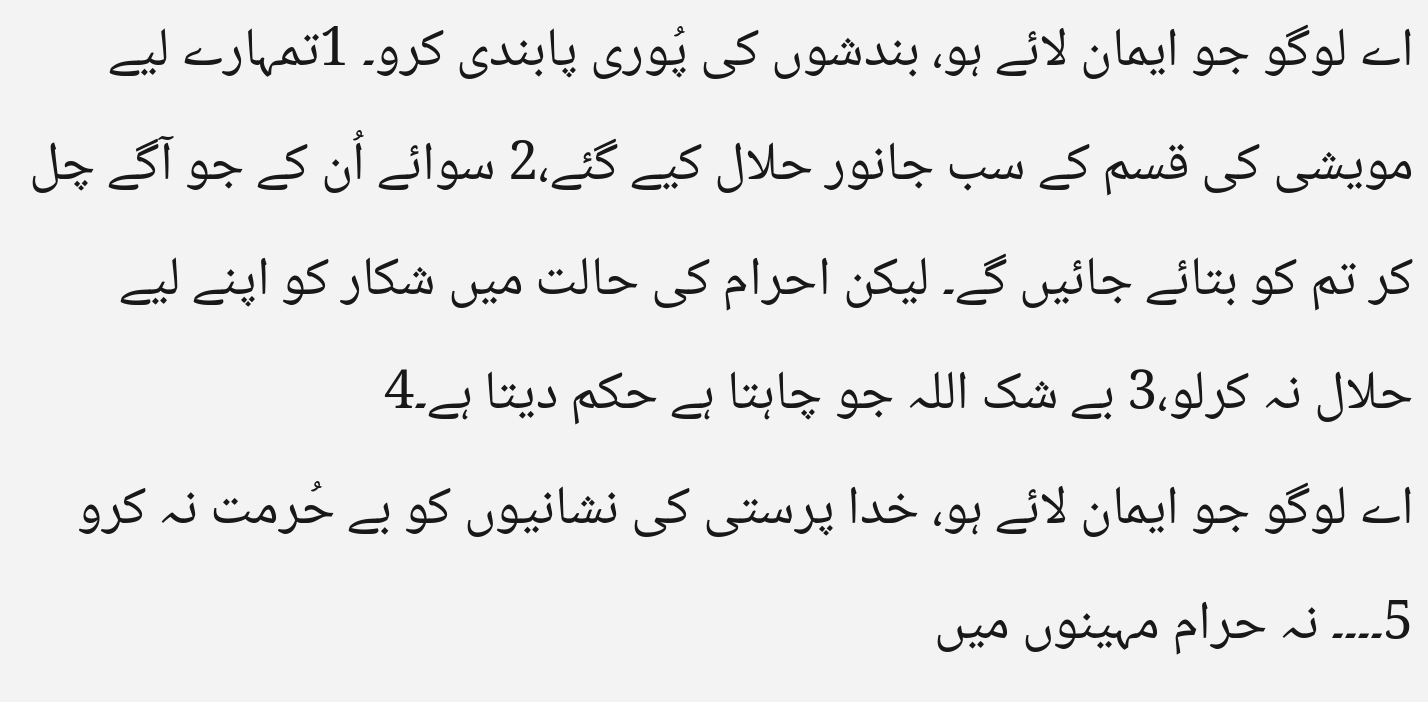اے لوگو جو ایمان لائے ہو، بندشوں کی پُوری پابندی کرو۔ 1تمہارے لیے مویشی کی قسم کے سب جانور حلال کیے گئے،2 سوائے اُن کے جو آگے چل کر تم کو بتائے جائیں گے۔ لیکن احرام کی حالت میں شکار کو اپنے لیے حلال نہ کرلو،3 بے شک اللہ جو چاہتا ہے حکم دیتا ہے۔4
اے لوگو جو ایمان لائے ہو، خدا پرستی کی نشانیوں کو بے حُرمت نہ کرو 5۔۔۔۔ نہ حرام مہینوں میں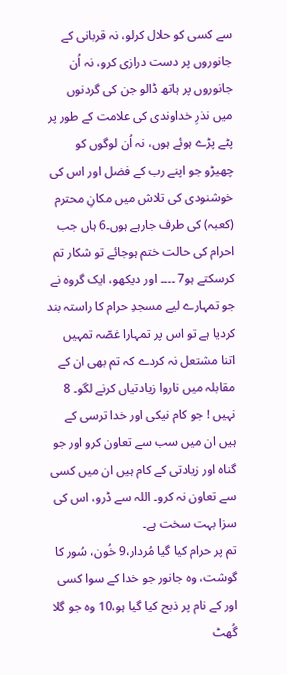سے کسی کو حلال کرلو، نہ قربانی کے جانوروں پر دست درازی کرو، نہ اُن جانوروں پر ہاتھ ڈالو جن کی گردنوں میں نذرِ خداوندی کی علامت کے طور پر پٹے پڑے ہوئے ہوں، نہ اُن لوگوں کو چھیڑو جو اپنے رب کے فضل اور اس کی خوشنودی کی تلاش میں مکانِ محترم (کعبہ) کی طرف جارہے ہوں۔6 ہاں جب احرام کی حالت ختم ہوجائے تو شکار تم کرسکتے ہو7 ۔۔۔۔ اور دیکھو، ایک گروہ نے جو تمہارے لیے مسجدِ حرام کا راستہ بند کردیا ہے تو اس پر تمہارا غصّہ تمہیں اتنا مشتعل نہ کردے کہ تم بھی ان کے مقابلہ میں ناروا زیادتیاں کرنے لگو۔ 8 نہیں ! جو کام نیکی اور خدا ترسی کے ہیں ان میں سب سے تعاون کرو اور جو گناہ اور زیادتی کے کام ہیں ان میں کسی سے تعاون نہ کرو۔ اللہ سے ڈرو، اس کی سزا بہت سخت ہے۔
تم پر حرام کیا گیا مُردار،9 خُون، سُور کا گوشت، وہ جانور جو خدا کے سوا کسی اور کے نام پر ذبح کیا گیا ہو،10 وہ جو گلا گُھٹ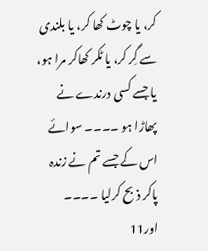کر، یا چوٹ کھا کر، یا بلندی سے گِر کر، یا ٹکر کھاکر مرا ہو، یا جسے کسی درندے نے پھاڑا ہو ۔۔۔۔ سوائے اس کے جسے تم نے زندہ پاکر ذبح کرلیا ۔۔۔۔ اور11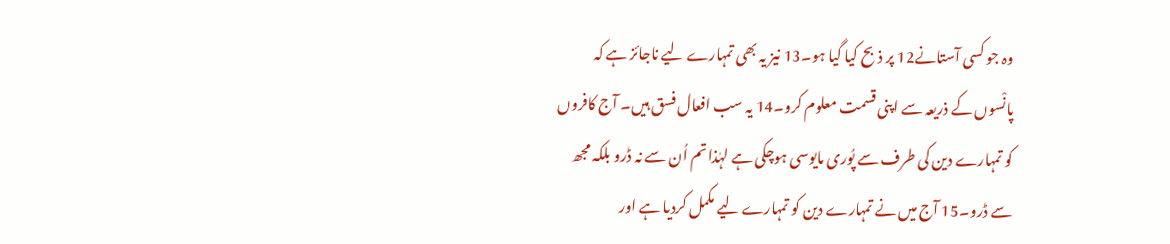وہ جو کسی آستانے12 پر ذبح کیا گیا ہو۔13 نیز یہ بھی تمہارے لیے ناجائز ہے کہ پانْسوں کے ذریعہ سے اپنی قسمت معلوم کرو۔14 یہ سب افعال فسق ہیں۔ آج کافروں کو تمہارے دین کی طرف سے پُوری مایوسی ہوچکی ہے لہٰذا تم اُن سے نہ ڈرو بلکہ مجھ سے ڈرو۔15 آج میں نے تمہارے دین کو تمہارے لیے مکمل کردیا ہے اور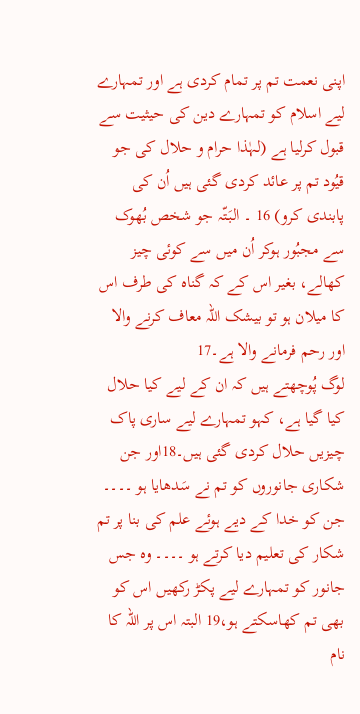اپنی نعمت تم پر تمام کردی ہے اور تمہارے لیے اسلام کو تمہارے دین کی حیثیت سے قبول کرلیا ہے (لہٰذا حرام و حلال کی جو قیُود تم پر عائد کردی گئی ہیں اُن کی پابندی کرو) 16 ۔ البَتّہ جو شخص بُھوک سے مجبُور ہوکر اُن میں سے کوئی چیز کھالے، بغیر اس کے کہ گناہ کی طرف اس کا میلان ہو تو بیشک اللہ معاف کرنے والا اور رحم فرمانے والا ہے۔17
لوگ پُوچھتے ہیں کہ ان کے لیے کیا حلال کیا گیا ہے، کہو تمہارے لیے ساری پاک چیزیں حلال کردی گئی ہیں۔18اور جن شکاری جانوروں کو تم نے سَدھایا ہو ۔۔۔۔ جن کو خدا کے دیے ہوئے علم کی بنا پر تم شکار کی تعلیم دیا کرتے ہو ۔۔۔۔ وہ جس جانور کو تمہارے لیے پکڑ رکھیں اس کو بھی تم کھاسکتے ہو،19 البتہ اس پر اللہ کا نام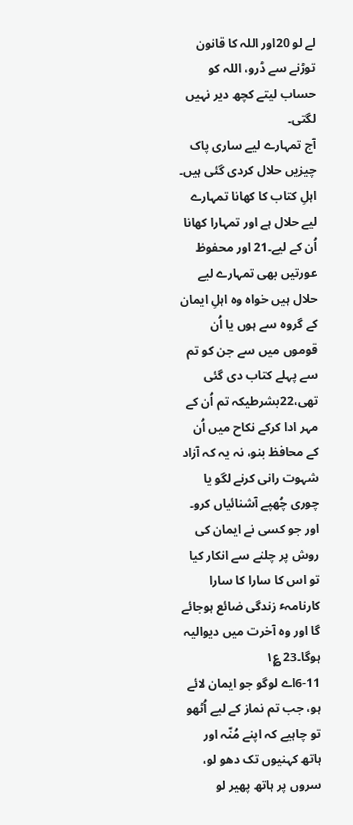لے لو 20اور اللہ کا قانون توڑنے سے ڈرو، اللہ کو حساب لیتے کچھ دیر نہیں لگتی۔
آج تمہارے لیے ساری پاک چیزیں حلال کردی گئی ہیں۔ اہلِ کتاب کا کھانا تمہارے لیے حلال ہے اور تمہارا کھانا اُن کے لیے۔21 اور محفوظ عورتیں بھی تمہارے لیے حلال ہیں خواہ وہ اہلِ ایمان کے گروہ سے ہوں یا اُن قوموں میں سے جن کو تم سے پہلے کتاب دی گئی تھی،22بشرطیکہ تم اُن کے مہر ادا کرکے نکاح میں اُن کے محافظ بنو، نہ یہ کہ آزاد شہوت رانی کرنے لگو یا چوری چُھپے آشنائیاں کرو۔ اور جو کسی نے ایمان کی روش پر چلنے سے انکار کیا تو اس کا سارا کا سارا کارنامہٴ زندگی ضائع ہوجائے گا اور وہ آخرت میں دیوالیہ ہوگا۔23 ؏۱
6-11اے لوگو جو ایمان لائے ہو، جب تم نماز کے لیے اُٹھو تو چاہیے کہ اپنے مُنّہ اور ہاتھ کہنیوں تک دھو لو، سروں پر ہاتھ پھیر لو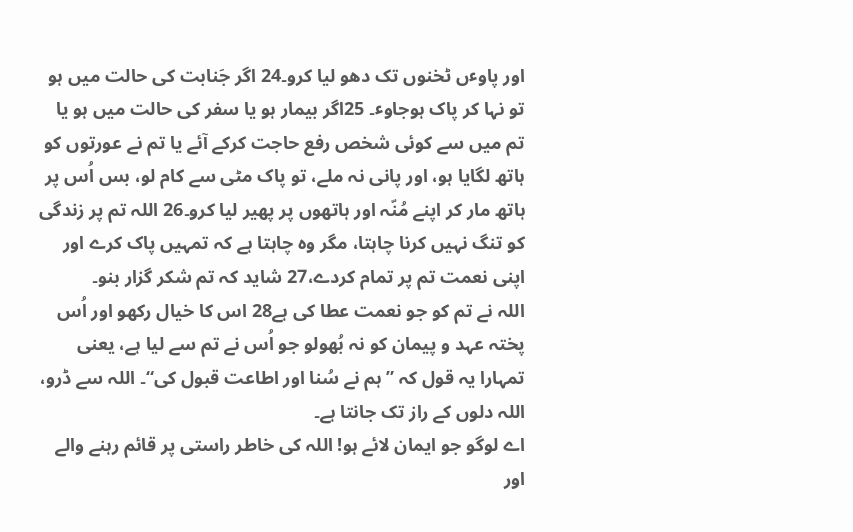اور پاوٴں ٹخنوں تک دھو لیا کرو۔24 اگر جَنابت کی حالت میں ہو تو نہا کر پاک ہوجاوٴ۔ 25اگر بیمار ہو یا سفر کی حالت میں ہو یا تم میں سے کوئی شخص رفع حاجت کرکے آئے یا تم نے عورتوں کو ہاتھ لگایا ہو، اور پانی نہ ملے، تو پاک مٹی سے کام لو، بس اُس پر ہاتھ مار کر اپنے مُنّہ اور ہاتھوں پر پھیر لیا کرو۔26 اللہ تم پر زندگی کو تنگ نہیں کرنا چاہتا، مگر وہ چاہتا ہے کہ تمہیں پاک کرے اور اپنی نعمت تم پر تمام کردے،27 شاید کہ تم شکر گزار بنو۔
اللہ نے تم کو جو نعمت عطا کی ہے28 اس کا خیال رکھو اور اُس پختہ عہد و پیمان کو نہ بُھولو جو اُس نے تم سے لیا ہے، یعنی تمہارا یہ قول کہ ”ہم نے سُنا اور اطاعت قبول کی“۔ اللہ سے ڈرو، اللہ دلوں کے راز تک جانتا ہے۔
اے لوگو جو ایمان لائے ہو! اللہ کی خاطر راستی پر قائم رہنے والے اور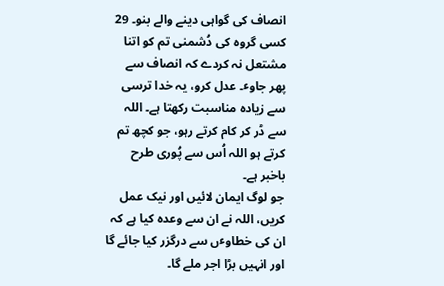انصاف کی گواہی دینے والے بنو۔ 29 کسی گروہ کی دُشمنی تم کو اتنا مشتعل نہ کردے کہ انصاف سے پھر جاوٴ۔ عدل کرو، یہ خدا ترسی سے زیادہ مناسبت رکھتا ہے۔ اللہ سے ڈر کر کام کرتے رہو، جو کچھ تم کرتے ہو اللہ اُس سے پُوری طرح باخبر ہے۔
جو لوگ ایمان لائیں اور نیک عمل کریں، اللہ نے ان سے وعدہ کیا ہے کہ ان کی خطاوٴں سے درگزر کیا جائے گا اور انہیں بڑا اجر ملے گا۔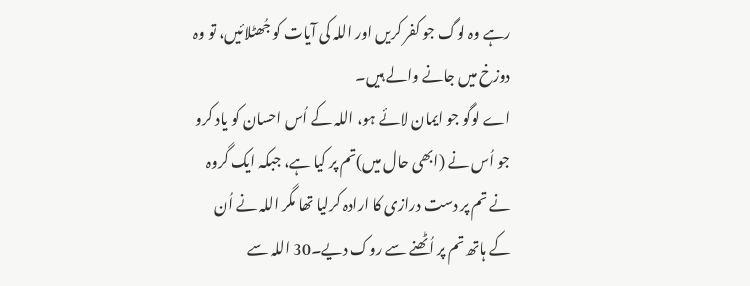رہے وہ لوگ جو کفر کریں اور اللہ کی آیات کو جُھٹلائیں، تو وہ دوزخ میں جانے والے ہیں۔
اے لوگو جو ایمان لائے ہو، اللہ کے اُس احسان کو یاد کرو جو اُس نے (ابھی حال میں)تم پر کیا ہے، جبکہ ایک گروہ نے تم پر دست درازی کا ارادہ کرلیا تھا مگر اللہ نے اُن کے ہاتھ تم پر اُٹھنے سے روک دیے۔30 اللہ سے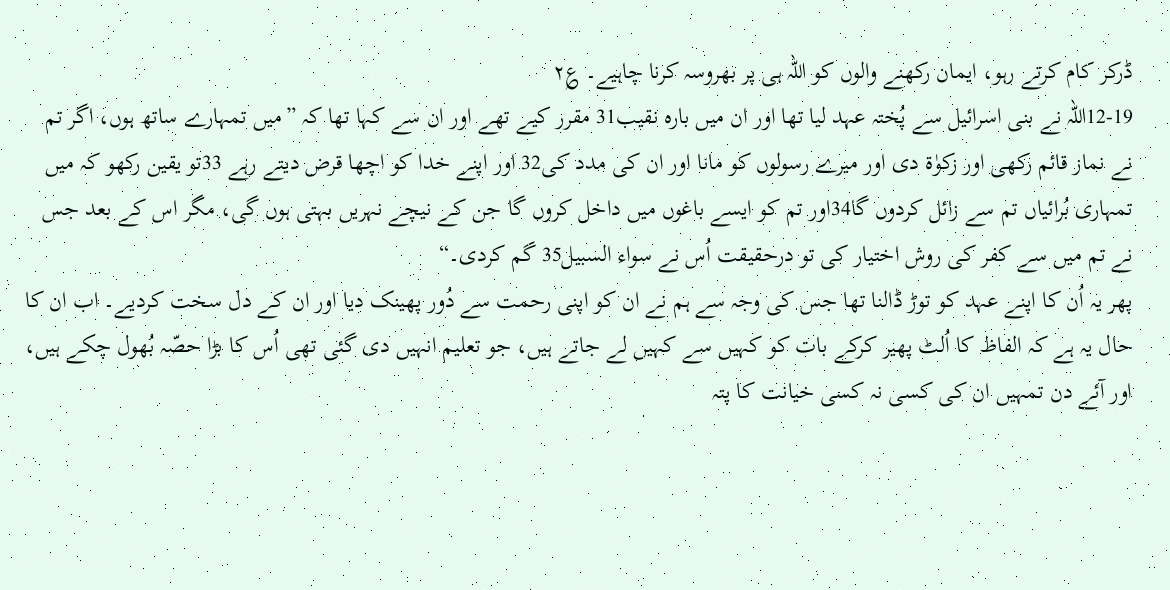ڈرکر کام کرتے رہو، ایمان رکھنے والوں کو اللہ ہی پر بھروسہ کرنا چاہیے۔ ؏۲
12-19اللہ نے بنی اسرائیل سے پُختہ عہد لیا تھا اور ان میں بارہ نقیب31 مقرر کیے تھے اور ان سے کہا تھا کہ ”میں تمہارے ساتھ ہوں، اگر تم نے نماز قائم رکھی اور زکوٰة دی اور میرے رسولوں کو مانا اور ان کی مدد کی32 اور اپنے خدا کو اچھا قرض دیتے رہے 33تو یقین رکھو کہ میں تمہاری بُرائیاں تم سے زائل کردوں گا34اور تم کو ایسے باغوں میں داخل کروں گا جن کے نیچے نہریں بہتی ہوں گی، مگر اس کے بعد جس نے تم میں سے کفر کی روش اختیار کی تو درحقیقت اُس نے سواء السبیل35 گم کردی۔“
پھر یہ اُن کا اپنے عہد کو توڑ ڈالنا تھا جس کی وجہ سے ہم نے ان کو اپنی رحمت سے دُور پھینک دیا اور ان کے دل سخت کردیے۔ اب ان کا حال یہ ہے کہ الفاظ کا اُلٹ پھیر کرکے بات کو کہیں سے کہیں لے جاتے ہیں، جو تعلیم انہیں دی گئی تھی اُس کا بڑا حصّہ بُھول چکے ہیں، اور آئے دن تمہیں ان کی کسی نہ کسی خیانت کا پتہ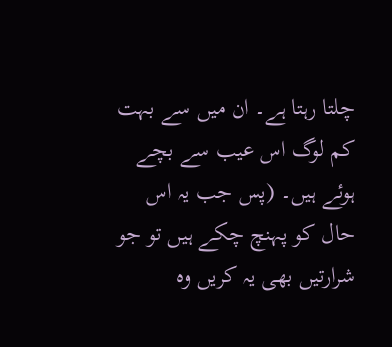چلتا رہتا ہے۔ ان میں سے بہت کم لوگ اس عیب سے بچے ہوئے ہیں۔ (پس جب یہ اس حال کو پہنچ چکے ہیں تو جو شرارتیں بھی یہ کریں وہ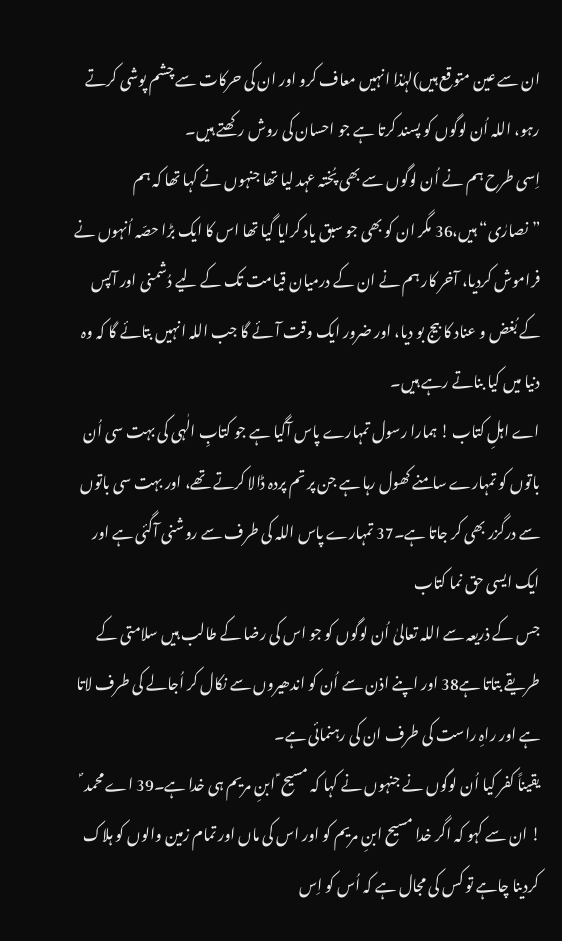ان سے عین متوقع ہیں)لہٰذا انہیں معاف کرو اور ان کی حرکات سے چشم پوشی کرتے رہو، اللہ اُن لوگوں کو پسند کرتا ہے جو احسان کی روش رکھتے ہیں۔
اِسی طرح ہم نے اُن لوگوں سے بھی پُختہ عہد لیا تھا جنہوں نے کہا تھا کہ ہم ”نصارٰی“ ہیں،36 مگر ان کو بھی جو سبق یاد کرایا گیا تھا اس کا ایک بڑا حصّہ اُنہوں نے فراموش کردیا، آخر کار ہم نے ان کے درمیان قیامت تک کے لیے دُشمنی اور آپس کے بُغض و عناد کا بیج بو دیا، اور ضرور ایک وقت آئے گا جب اللہ انہیں بتائے گا کہ وہ دنیا میں کیا بناتے رہے ہیں۔
اے اہلِ کتاب ! ہمارا رسول تمہارے پاس آگیا ہے جو کتابِ الٰہی کی بہت سی اُن باتوں کو تمہارے سامنے کھول رہا ہے جن پر تم پردہ ڈالا کرتے تھے، اور بہت سی باتوں سے درگزر بھی کر جاتا ہے۔37 تمہارے پاس اللہ کی طرف سے روشنی آگئی ہے اور ایک ایسی حق نما کتاب
جس کے ذریعہ سے اللہ تعالیٰ اُن لوگوں کو جو اس کی رضا کے طالب ہیں سلامتی کے طریقے بتاتا ہے38 اور اپنے اذن سے اُن کو اندھیروں سے نکال کر اُجالے کی طرف لاتا ہے اور راہِ راست کی طرف ان کی رہنمائی ہے۔
یقیناً کفر کیا اُن لوگوں نے جنہوں نے کہا کہ مسیح ؑ ابنِ مریم ہی خدا ہے۔39 اے محمد ؐ ! ان سے کہو کہ اگر خدا مسیح ابنِ مریم کو اور اس کی ماں اور تمام زمین والوں کو ہلاک کردینا چاہے تو کس کی مجال ہے کہ اُس کو اِس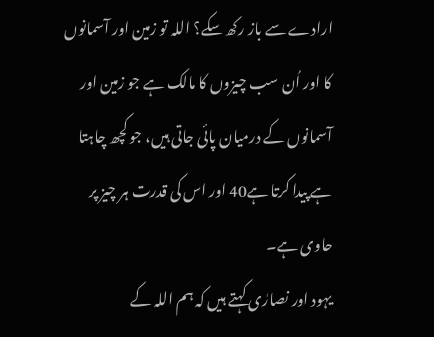ارادے سے باز رکھ سکے؟ اللہ تو زمین اور آسمانوں کا اور اُن سب چیزوں کا مالک ہے جو زمین اور آسمانوں کے درمیان پائی جاتی ہیں، جو کچھ چاہتا ہے پیدا کرتا ہے40 اور اس کی قدرت ہر چیز پر حاوی ہے۔
یہود اور نصارٰی کہتے ہیں کہ ہم اللہ کے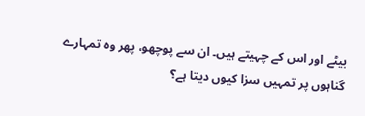بیٹے اور اس کے چہیتے ہیں۔ ان سے پوچھو، پھر وہ تمہارے گناہوں پر تمہیں سزا کیوں دیتا ہے؟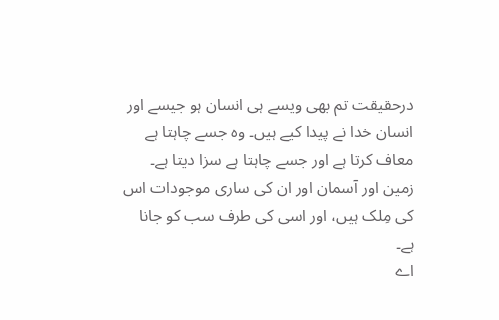درحقیقت تم بھی ویسے ہی انسان ہو جیسے اور انسان خدا نے پیدا کیے ہیں۔ وہ جسے چاہتا ہے معاف کرتا ہے اور جسے چاہتا ہے سزا دیتا ہے۔ زمین اور آسمان اور ان کی ساری موجودات اس کی مِلک ہیں، اور اسی کی طرف سب کو جانا ہے۔
اے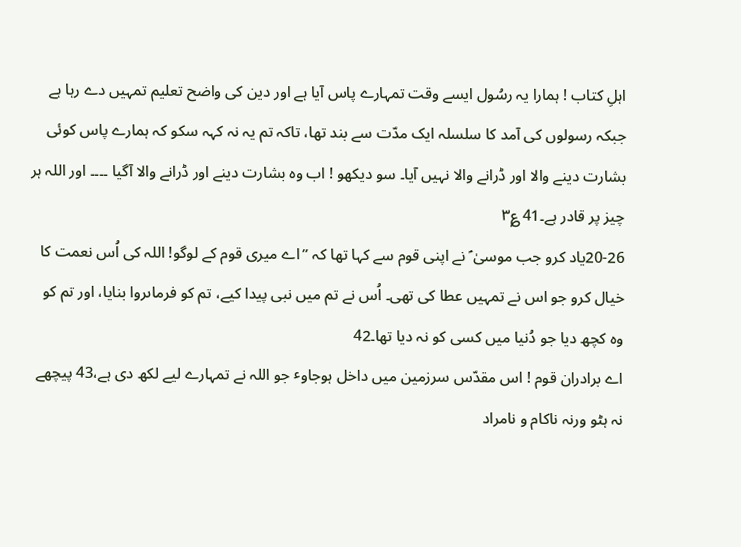اہلِ کتاب ! ہمارا یہ رسُول ایسے وقت تمہارے پاس آیا ہے اور دین کی واضح تعلیم تمہیں دے رہا ہے جبکہ رسولوں کی آمد کا سلسلہ ایک مدّت سے بند تھا، تاکہ تم یہ نہ کہہ سکو کہ ہمارے پاس کوئی بشارت دینے والا اور ڈرانے والا نہیں آیا۔ سو دیکھو ! اب وہ بشارت دینے اور ڈرانے والا آگیا ۔۔۔۔ اور اللہ ہر چیز پر قادر ہے۔41 ؏۳
20-26یاد کرو جب موسیٰ ؑ نے اپنی قوم سے کہا تھا کہ ”اے میری قوم کے لوگو! اللہ کی اُس نعمت کا خیال کرو جو اس نے تمہیں عطا کی تھی۔ اُس نے تم میں نبی پیدا کیے، تم کو فرماںروا بنایا، اور تم کو وہ کچھ دیا جو دُنیا میں کسی کو نہ دیا تھا۔42
اے برادران قوم ! اس مقدّس سرزمین میں داخل ہوجاوٴ جو اللہ نے تمہارے لیے لکھ دی ہے،43 پیچھے نہ ہٹو ورنہ ناکام و نامراد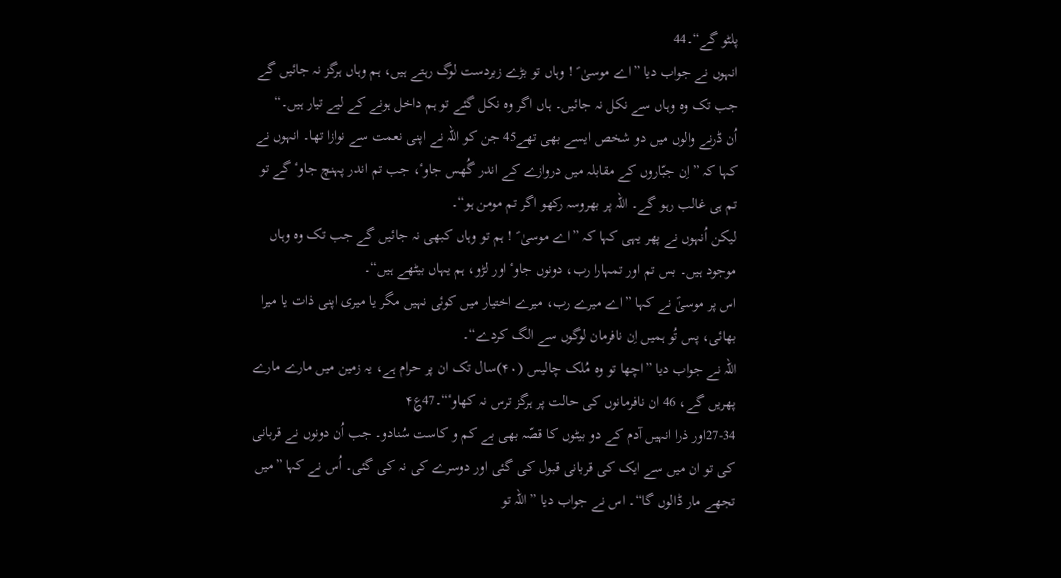پلٹو گے“۔44
انہوں نے جواب دیا ”اے موسیٰ ؑ ! وہاں تو بڑے زبردست لوگ رہتے ہیں، ہم وہاں ہرگز نہ جائیں گے جب تک وہ وہاں سے نکل نہ جائیں۔ ہاں اگر وہ نکل گئے تو ہم داخل ہونے کے لیے تیار ہیں۔“
اُن ڈرنے والوں میں دو شخص ایسے بھی تھے45 جن کو اللہ نے اپنی نعمت سے نوازا تھا۔ انہوں نے کہا کہ ”اِن جبّاروں کے مقابلہ میں دروازے کے اندر گُھس جاوٴ، جب تم اندر پہنچ جاوٴ گے تو تم ہی غالب رہو گے۔ اللہ پر بھروسہ رکھو اگر تم مومن ہو“۔
لیکن اُنہوں نے پھر یہی کہا کہ ”اے موسیٰ ؑ ! ہم تو وہاں کبھی نہ جائیں گے جب تک وہ وہاں موجود ہیں۔ بس تم اور تمہارا رب، دونوں جاوٴ اور لڑو، ہم یہاں بیٹھے ہیں“۔
اس پر موسیٰؑ نے کہا ”اے میرے رب، میرے اختیار میں کوئی نہیں مگر یا میری اپنی ذات یا میرا بھائی، پس تُو ہمیں اِن نافرمان لوگوں سے الگ کردے“۔
اللہ نے جواب دیا ”اچھا تو وہ مُلک چالیس (۴۰)سال تک ان پر حرام ہے، یہ زمین میں مارے مارے پھریں گے، 46 ان نافرمانوں کی حالت پر ہرگز ترس نہ کھاوٴ“۔47؏۴
27-34اور ذرا انہیں آدم کے دو بیٹوں کا قصّہ بھی بے کم و کاست سُنادو۔ جب اُن دونوں نے قربانی کی تو ان میں سے ایک کی قربانی قبول کی گئی اور دوسرے کی نہ کی گئی۔ اُس نے کہا ”میں تجھے مار ڈالوں گا“۔ اس نے جواب دیا ”اللہ تو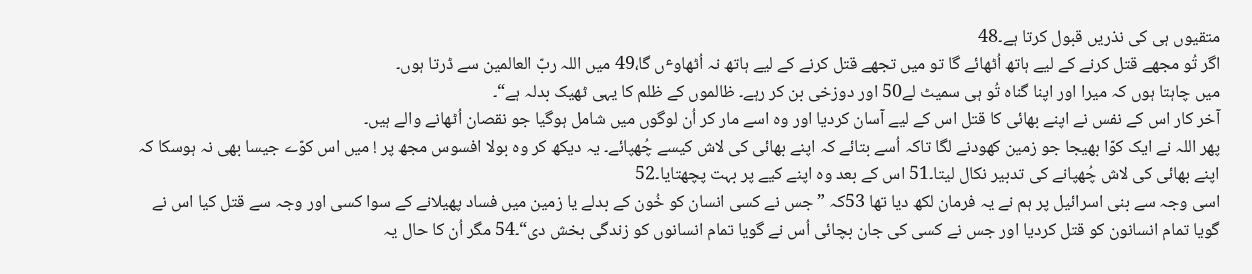متقیوں ہی کی نذریں قبول کرتا ہے۔48
اگر تُو مجھے قتل کرنے کے لیے ہاتھ اُٹھائے گا تو میں تجھے قتل کرنے کے لیے ہاتھ نہ اُٹھاوٴں گا،49 میں اللہ ربّ العالمین سے ڈرتا ہوں۔
میں چاہتا ہوں کہ میرا اور اپنا گناہ تُو ہی سمیٹ لے50 اور دوزخی بن کر رہے۔ ظالموں کے ظلم کا یہی ٹھیک بدلہ ہے“۔
آخر کار اس کے نفس نے اپنے بھائی کا قتل اس کے لیے آسان کردیا اور وہ اسے مار کر اُن لوگوں میں شامل ہوگیا جو نقصان اُٹھانے والے ہیں۔
پھر اللہ نے ایک کوّا بھیجا جو زمین کھودنے لگا تاکہ اُسے بتائے کہ اپنے بھائی کی لاش کیسے چُھپائے۔ یہ دیکھ کر وہ بولا افسوس مجھ پر ! میں اس کوّے جیسا بھی نہ ہوسکا کہ اپنے بھائی کی لاش چُھپانے کی تدبیر نکال لیتا۔51 اس کے بعد وہ اپنے کیے پر بہت پچھتایا۔52
اسی وجہ سے بنی اسرائیل پر ہم نے یہ فرمان لکھ دیا تھا 53کہ ”جس نے کسی انسان کو خُون کے بدلے یا زمین میں فساد پھیلانے کے سوا کسی اور وجہ سے قتل کیا اس نے گویا تمام انسانون کو قتل کردیا اور جس نے کسی کی جان بچائی اُس نے گویا تمام انسانوں کو زندگی بخش دی“۔54 مگر اُن کا حال یہ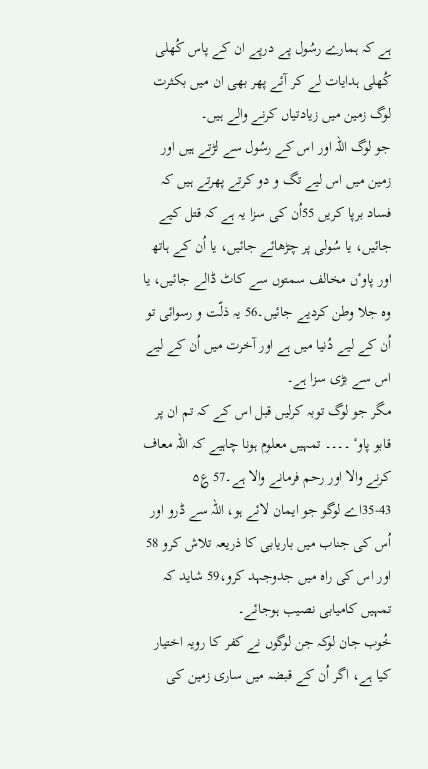ہے کہ ہمارے رسُول پے درپے ان کے پاس کُھلی کُھلی ہدایات لے کر آئے پھر بھی ان میں بکثرت لوگ زمین میں زیادتیاں کرنے والے ہیں۔
جو لوگ اللہ اور اس کے رسُول سے لڑتے ہیں اور زمین میں اس لیے تگ و دو کرتے پھرتے ہیں کہ فساد برپا کریں 55اُن کی سزا یہ ہے کہ قتل کیے جائیں، یا سُولی پر چڑھائے جائیں، یا اُن کے ہاتھ اور پاوٴں مخالف سمتوں سے کاٹ ڈالے جائیں، یا وہ جلا وطن کردیے جائیں۔56 یہ ذلّت و رسوائی تو اُن کے لیے دُنیا میں ہے اور آخرت میں اُن کے لیے اس سے بڑی سزا ہے۔
مگر جو لوگ توبہ کرلیں قبل اس کے کہ تم ان پر قابو پاوٴ ۔۔۔۔ تمہیں معلوم ہونا چاہیے کہ اللہ معاف کرنے والا اور رحم فرمانے والا ہے۔57 ؏۵
35-43اے لوگو جو ایمان لائے ہو، اللہ سے ڈرو اور اُس کی جناب میں باریابی کا ذریعہ تلاش کرو 58 اور اس کی راہ میں جدوجہد کرو،59 شاید کہ تمہیں کامیابی نصیب ہوجائے۔
خُوب جان لوکہ جن لوگوں نے کفر کا رویہ اختیار کیا ہے، اگر اُن کے قبضہ میں ساری زمین کی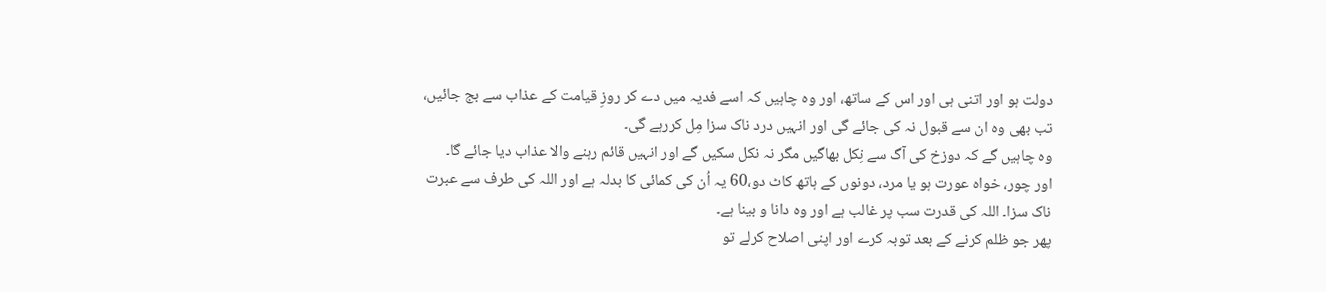دولت ہو اور اتنی ہی اور اس کے ساتھ، اور وہ چاہیں کہ اسے فدیہ میں دے کر روزِ قیامت کے عذاب سے بج جائیں، تب بھی وہ ان سے قبول نہ کی جائے گی اور انہیں درد ناک سزا مِل کررہے گی۔
وہ چاہیں گے کہ دوزخ کی آگ سے نِکل بھاگیں مگر نہ نکل سکیں گے اور انہیں قائم رہنے والا عذاب دیا جائے گا۔
اور چور، خواہ عورت ہو یا مرد، دونوں کے ہاتھ کاٹ دو،60 یہ اُن کی کمائی کا بدلہ ہے اور اللہ کی طرف سے عبرت ناک سزا۔ اللہ کی قدرت سب پر غالب ہے اور وہ دانا و بینا ہے۔
پھر جو ظلم کرنے کے بعد توبہ کرے اور اپنی اصلاح کرلے تو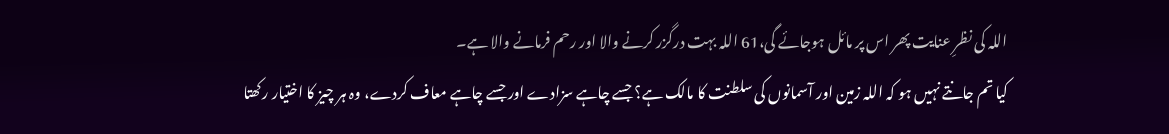اللہ کی نظرِ عنایت پھر اس پر مائل ہوجائے گی،61 اللہ بہت درگزر کرنے والا اور رحم فرمانے والا ہے۔
کیا تم جانتے نہیں ہو کہ اللہ زمین اور آسمانوں کی سلطنت کا مالک ہے؟ جسے چاہے سزادے اور جسے چاہے معاف کردے، وہ ہر چیز کا اختیار رکھتا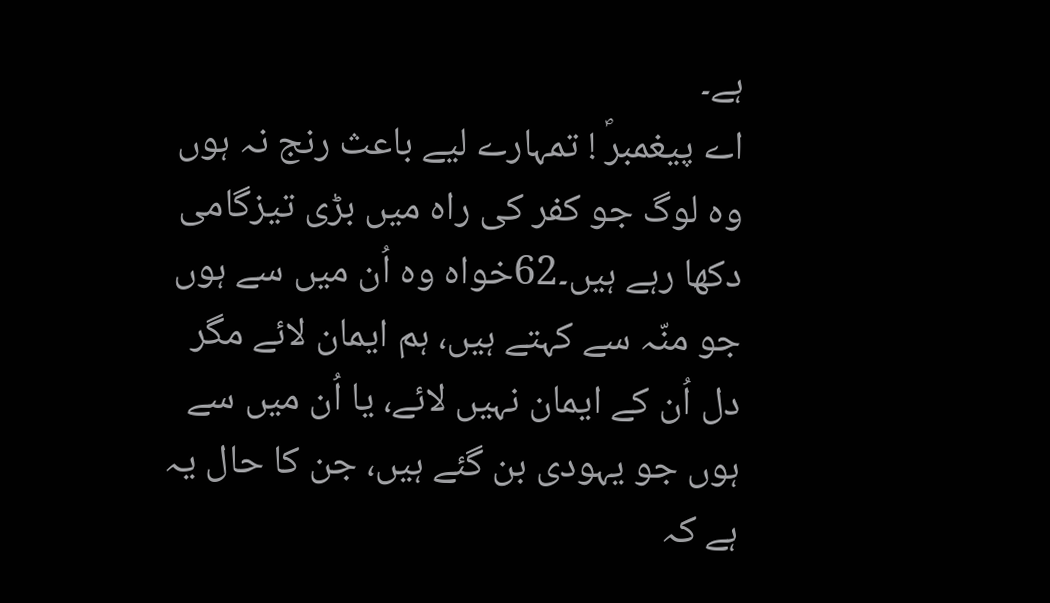ہے۔
اے پیغمبرؐ ! تمہارے لیے باعث رنج نہ ہوں وہ لوگ جو کفر کی راہ میں بڑی تیزگامی دکھا رہے ہیں۔62خواہ وہ اُن میں سے ہوں جو منّہ سے کہتے ہیں، ہم ایمان لائے مگر دل اُن کے ایمان نہیں لائے، یا اُن میں سے ہوں جو یہودی بن گئے ہیں، جن کا حال یہ ہے کہ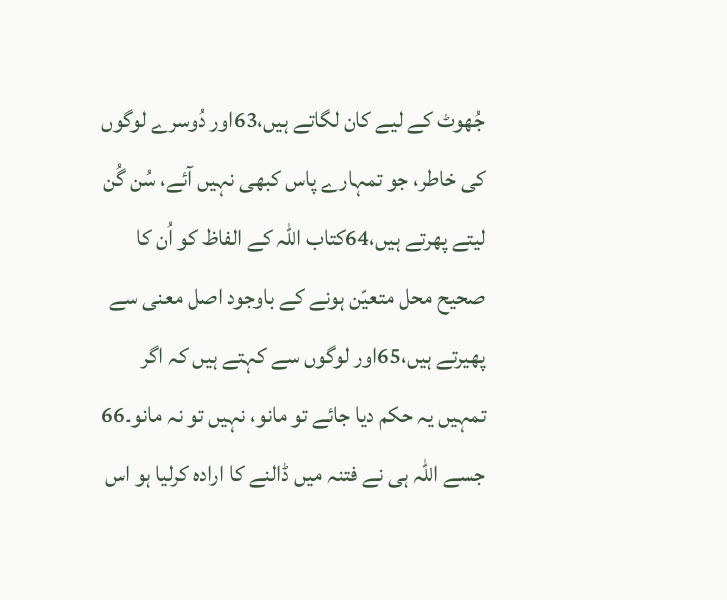جُھوٹ کے لیے کان لگاتے ہیں،63اور دُوسرے لوگوں کی خاطر، جو تمہارے پاس کبھی نہیں آئے، سُن گُن لیتے پھرتے ہیں،64کتاب اللہ کے الفاظ کو اُن کا صحیح محل متعیّن ہونے کے باوجود اصل معنی سے پھیرتے ہیں،65اور لوگوں سے کہتے ہیں کہ اگر تمہیں یہ حکم دیا جائے تو مانو، نہیں تو نہ مانو۔66 جسے اللہ ہی نے فتنہ میں ڈالنے کا ارادہ کرلیا ہو اس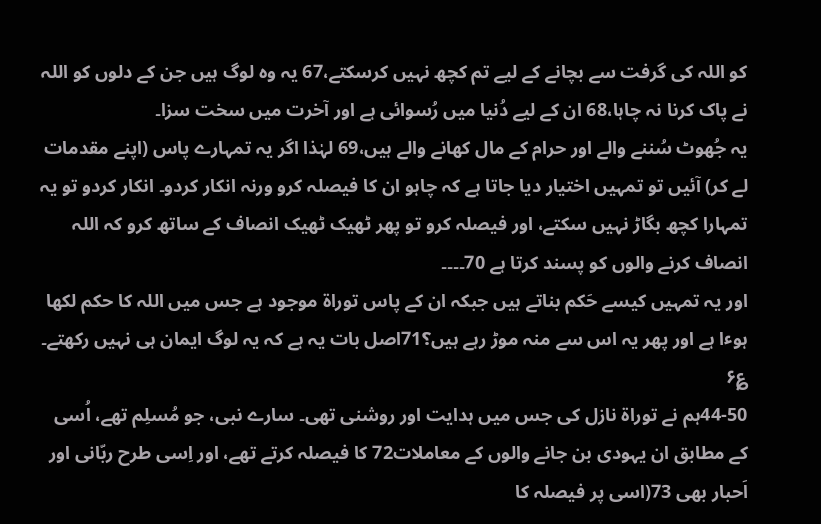کو اللہ کی گرفت سے بچانے کے لیے تم کچھ نہیں کرسکتے،67 یہ وہ لوگ ہیں جن کے دلوں کو اللہ نے پاک کرنا نہ چاہا،68 ان کے لیے دُنیا میں رُسوائی ہے اور آخرت میں سخت سزا۔
یہ جُھوٹ سُننے والے اور حرام کے مال کھانے والے ہیں،69 لہٰذا اگر یہ تمہارے پاس (اپنے مقدمات لے کر) آئیں تو تمہیں اختیار دیا جاتا ہے کہ چاہو ان کا فیصلہ کرو ورنہ انکار کردو۔ انکار کردو تو یہ تمہارا کچھ بگاڑ نہیں سکتے، اور فیصلہ کرو تو پھر ٹھیک ٹھیک انصاف کے ساتھ کرو کہ اللہ انصاف کرنے والوں کو پسند کرتا ہے 70۔۔۔۔
اور یہ تمہیں کیسے حَکم بناتے ہیں جبکہ ان کے پاس توراة موجود ہے جس میں اللہ کا حکم لکھا ہوٴا ہے اور پھر یہ اس سے منہ موڑ رہے ہیں؟71اصل بات یہ ہے کہ یہ لوگ ایمان ہی نہیں رکھتے۔ ؏۶
44-50ہم نے توراة نازل کی جس میں ہدایت اور روشنی تھی۔ سارے نبی، جو مُسلِم تھے، اُسی کے مطابق ان یہودی بن جانے والوں کے معاملات72 کا فیصلہ کرتے تھے، اور اِسی طرح ربّانی اور اَحبار بھی 73(اسی پر فیصلہ کا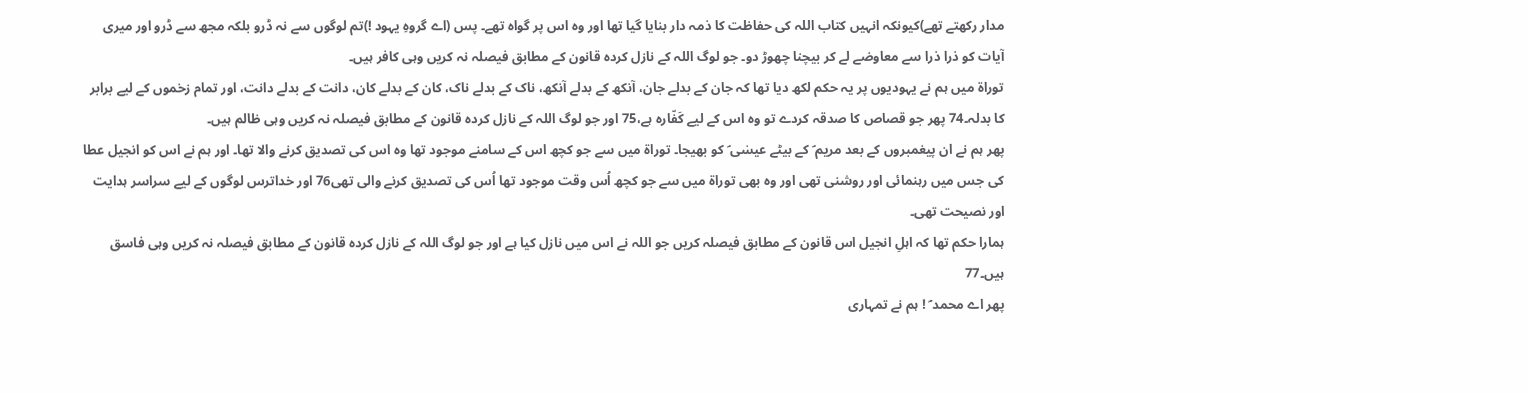مدار رکھتے تھے)کیونکہ انہیں کتاب اللہ کی حفاظت کا ذمہ دار بنایا گیا تھا اور وہ اس پر گواہ تھے۔ پس (اے گروہِ یہود !)تم لوگوں سے نہ ڈرو بلکہ مجھ سے ڈرو اور میری آیات کو ذرا ذرا سے معاوضے لے کر بیچنا چھوڑ دو۔ جو لوگ اللہ کے نازل کردہ قانون کے مطابق فیصلہ نہ کریں وہی کافر ہیں۔
توراة میں ہم نے یہودیوں پر یہ حکم لکھ دیا تھا کہ جان کے بدلے جان، آنکھ کے بدلے آنکھ، ناک کے بدلے ناک، کان کے بدلے کان، دانت کے بدلے دانت، اور تمام زخموں کے لیے برابر کا بدلہ۔74 پھر جو قصاص کا صدقہ کردے تو وہ اس کے لیے کَفّارہ ہے،75 اور جو لوگ اللہ کے نازل کردہ قانون کے مطابق فیصلہ نہ کریں وہی ظالم ہیں۔
پھر ہم نے ان پیغمبروں کے بعد مریم ؑ کے بیٹے عیسٰی ؑ کو بھیجا۔ توراة میں سے جو کچھ اس کے سامنے موجود تھا وہ اس کی تصدیق کرنے والا تھا۔ اور ہم نے اس کو انجیل عطا کی جس میں رہنمائی اور روشنی تھی اور وہ بھی توراة میں سے جو کچھ اُس وقت موجود تھا اُس کی تصدیق کرنے والی تھی76 اور خداترس لوگوں کے لیے سراسر ہدایت اور نصیحت تھی۔
ہمارا حکم تھا کہ اہلِ انجیل اس قانون کے مطابق فیصلہ کریں جو اللہ نے اس میں نازل کیا ہے اور جو لوگ اللہ کے نازل کردہ قانون کے مطابق فیصلہ نہ کریں وہی فاسق ہیں۔77
پھر اے محمد ؐ ! ہم نے تمہاری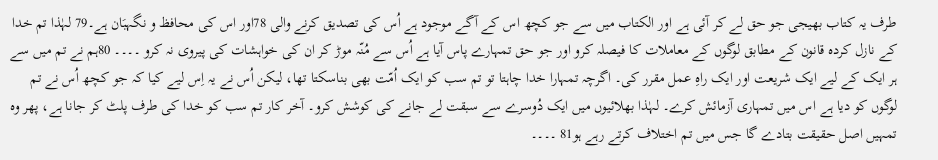طرف یہ کتاب بھیجی جو حق لے کر آئی ہے اور الکتاب میں سے جو کچھ اس کے آگے موجود ہے اُس کی تصدیق کرنے والی 78اور اس کی محافظ و نگہبَان ہے۔79 لہٰذا تم خدا کے نازل کردہ قانون کے مطابق لوگوں کے معاملات کا فیصلہ کرو اور جو حق تمہارے پاس آیا ہے اُس سے مُنّہ موڑ کر ان کی خواہشات کی پیروی نہ کرو ۔۔۔۔ 80ہم نے تم میں سے ہر ایک کے لیے ایک شریعت اور ایک راہِ عمل مقرر کی۔ اگرچہ تمہارا خدا چاہتا تو تم سب کو ایک اُمّت بھی بناسکتا تھا، لیکن اُس نے یہ اِس لیے کیا کہ جو کچھ اُس نے تم لوگوں کو دیا ہے اس میں تمہاری آزمائش کرے۔ لہٰذا بھلائیوں میں ایک دُوسرے سے سبقت لے جانے کی کوشش کرو۔ آخر کار تم سب کو خدا کی طرف پلٹ کر جانا ہے، پھر وہ تمہیں اصل حقیقت بتادے گا جس میں تم اختلاف کرتے رہے ہو81 ۔۔۔۔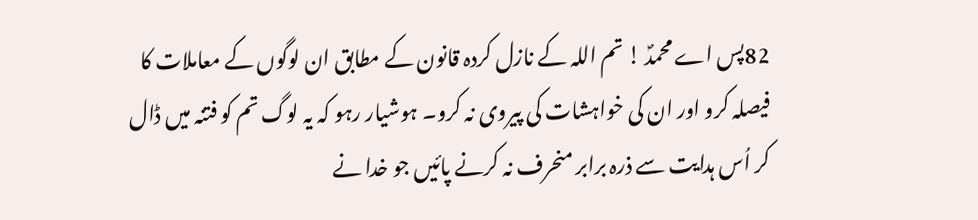82پس اے محمدؐ ! تم اللہ کے نازل کردہ قانون کے مطابق ان لوگوں کے معاملات کا فیصلہ کرو اور ان کی خواہشات کی پیروی نہ کرو۔ ہوشیار رہو کہ یہ لوگ تم کو فتنہ میں ڈال کر اُس ہدایت سے ذرہ برابر منحرف نہ کرنے پائیں جو خدا نے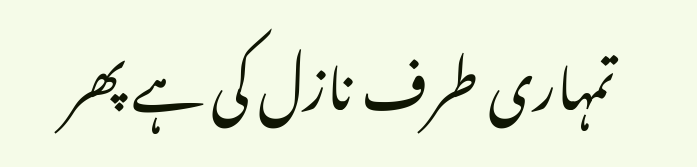تمہاری طرف نازل کی ہے پھر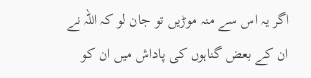اگر یہ اس سے منہ موڑیں تو جان لو کہ اللہ نے ان کے بعض گناہوں کی پاداش میں ان کو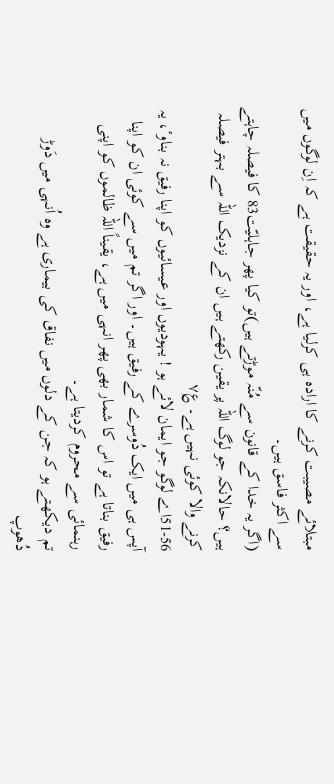مبتلائے مصیبت کرنے کا ارادہ ہی کرلیا ہے، اور یہ حقیقت ہے کہ اِن لوگوں میں سے اکثر فاسق ہیں۔
(اگر یہ خدا کے قانون سے مُنّہ موڑتے ہیں)تو کیا پھر جاہلیّت83 کا فیصلہ چاہتے ہیں؟ حالانکہ جو لوگ اللہ پر یقین رکھتے ہیں ان کے نزدیک اللہ سے بہتر فیصلہ کرنے والا کوئی نہیں ہے۔ ؏۷
51-56اے لوگو جو ایمان لائے ہو ! یہودیوں اور عیسائیوں کو اپنا رفیق نہ بناوٴ، یہ آپس ہی میں ایک دُوسرے کے رفیق ہیں۔ اور اگر تم میں سے کوئی ان کو اپنا رفیق بناتا ہے تو اس کا شمار بھی پھر انہی میں ہے، یقیناً اللہ ظالموں کو اپنی رہنمائی سے محروم کردیتا ہے۔
تم دیکھتے ہو کہ جن کے دلوں میں نفاق کی بیماری ہے وہ اُنہی میں دَوڑ دُھوپ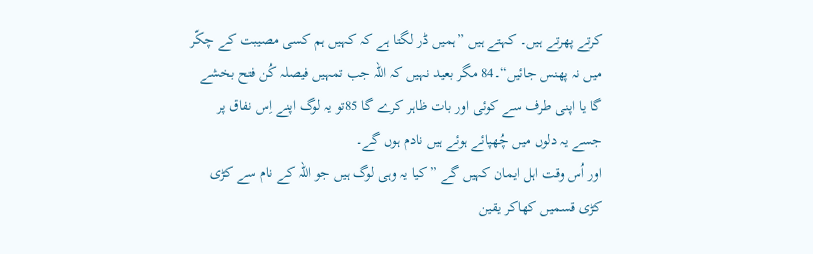کرتے پھرتے ہیں۔ کہتے ہیں ”ہمیں ڈر لگتا ہے کہ کہیں ہم کسی مصیبت کے چکّر میں نہ پھنس جائیں“۔84 مگر بعید نہیں کہ اللہ جب تمہیں فیصلہ کُن فتح بخشے گا یا اپنی طرف سے کوئی اور بات ظاہر کرے گا 85تو یہ لوگ اپنے اِس نفاق پر جسے یہ دلوں میں چُھپائے ہوئے ہیں نادم ہوں گے۔
اور اُس وقت اہل ایمان کہیں گے ”کیا یہ وہی لوگ ہیں جو اللہ کے نام سے کڑی کڑی قسمیں کھاکر یقین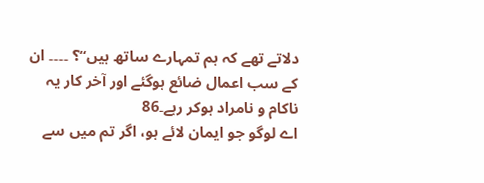دلاتے تھے کہ ہم تمہارے ساتھ ہیں“؟ ۔۔۔۔ ان کے سب اعمال ضائع ہوگئے اور آخر کار یہ ناکام و نامراد ہوکر رہے۔86
اے لوگو جو ایمان لائے ہو، اگر تم میں سے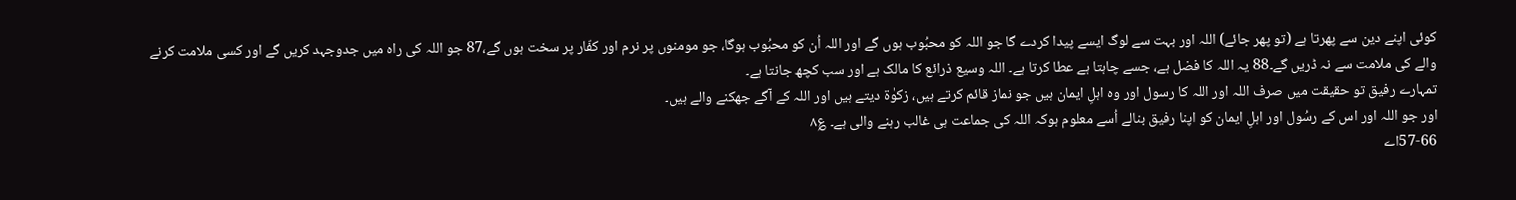کوئی اپنے دین سے پھرتا ہے (تو پھر جائے) اللہ اور بہت سے لوگ ایسے پیدا کردے گا جو اللہ کو محبُوب ہوں گے اور اللہ اُن کو محبُوب ہوگا، جو مومنوں پر نرم اور کفّار پر سخت ہوں گے،87 جو اللہ کی راہ میں جدوجہد کریں گے اور کسی ملامت کرنے والے کی ملامت سے نہ ڈریں گے۔88 یہ اللہ کا فضل ہے، جسے چاہتا ہے عطا کرتا ہے۔ اللہ وسیع ذرائع کا مالک ہے اور سب کچھ جانتا ہے۔
تمہارے رفیق تو حقیقت میں صرف اللہ اور اللہ کا رسول اور وہ اہلِ ایمان ہیں جو نماز قائم کرتے ہیں، زکوٰة دیتے ہیں اور اللہ کے آگے جھکنے والے ہیں۔
اور جو اللہ اور اس کے رسُول اور اہلِ ایمان کو اپنا رفیق بنالے اُسے معلوم ہوکہ اللہ کی جماعت ہی غالب رہنے والی ہے۔ ؏۸
57-66اے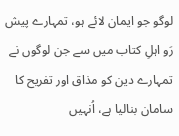لوگو جو ایمان لائے ہو، تمہارے پیش رَو اہلِ کتاب میں سے جن لوگوں نے تمہارے دین کو مذاق اور تفریح کا سامان بنالیا ہے، اُنہیں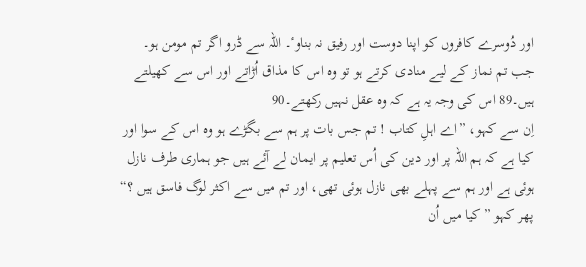اور دُوسرے کافروں کو اپنا دوست اور رفیق نہ بناوٴ۔ اللہ سے ڈرو اگر تم مومن ہو۔
جب تم نماز کے لیے منادی کرتے ہو تو وہ اس کا مذاق اُڑاتے اور اس سے کھیلتے ہیں۔89 اس کی وجہ یہ ہے کہ وہ عقل نہیں رکھتے۔90
اِن سے کہو، ”اے اہلِ کتاب ! تم جس بات پر ہم سے بگڑے ہو وہ اس کے سوا اور کیا ہے کہ ہم اللہ پر اور دین کی اُس تعلیم پر ایمان لے آئے ہیں جو ہماری طرف نازل ہوئی ہے اور ہم سے پہلے بھی نازل ہوئی تھی، اور تم میں سے اکثر لوگ فاسق ہیں ؟“
پھر کہو ”کیا میں اُن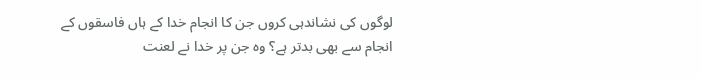لوگوں کی نشاندہی کروں جن کا انجام خدا کے ہاں فاسقوں کے انجام سے بھی بدتر ہے؟ وہ جن پر خدا نے لعنت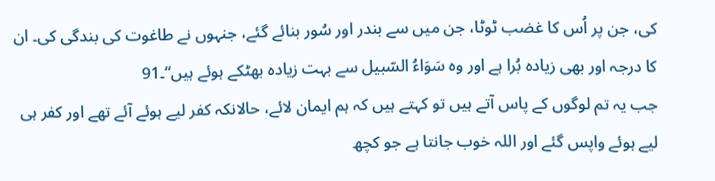کی، جن پر اُس کا غضب ٹوٹا، جن میں سے بندر اور سُور بنائے گئے، جنہوں نے طاغوت کی بندگی کی۔ ان کا درجہ اور بھی زیادہ بُرا ہے اور وہ سَوَاءُ السّبیل سے بہت زیادہ بھٹکے ہوئے ہیں“۔91
جب یہ تم لوگوں کے پاس آتے ہیں تو کہتے ہیں کہ ہم ایمان لائے، حالانکہ کفر لیے ہوئے آئے تھے اور کفر ہی لیے ہوئے واپس گئے اور اللہ خوب جانتا ہے جو کچھ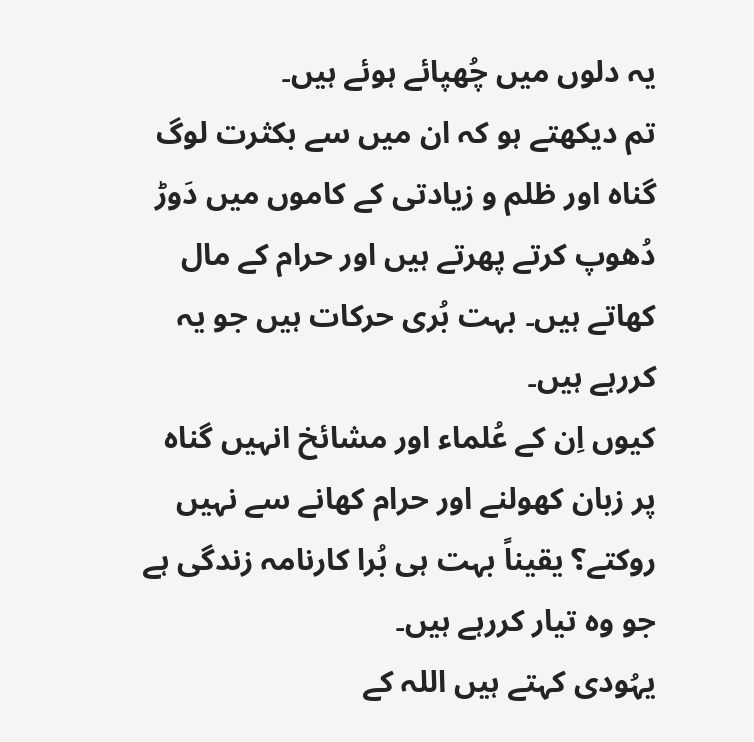یہ دلوں میں چُھپائے ہوئے ہیں۔
تم دیکھتے ہو کہ ان میں سے بکثرت لوگ گناہ اور ظلم و زیادتی کے کاموں میں دَوڑ دُھوپ کرتے پھرتے ہیں اور حرام کے مال کھاتے ہیں۔ بہت بُری حرکات ہیں جو یہ کررہے ہیں۔
کیوں اِن کے عُلماء اور مشائخ انہیں گناہ پر زبان کھولنے اور حرام کھانے سے نہیں روکتے؟ یقیناً بہت ہی بُرا کارنامہ زندگی ہے جو وہ تیار کررہے ہیں۔
یہُودی کہتے ہیں اللہ کے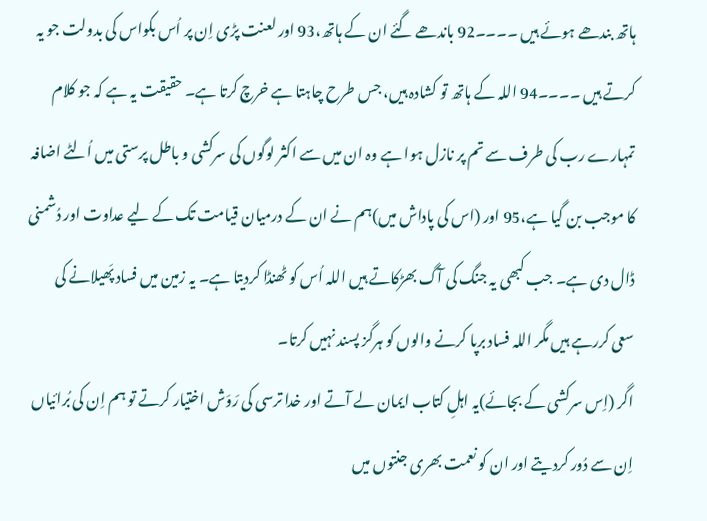ہاتھ بندھے ہوئے ہیں ۔۔۔۔92 باندھے گئے ان کے ہاتھ،93 اور لعنت پڑی اِن پر اُس بکواس کی بدولت جو یہ کرتے ہیں ۔۔۔۔94 اللہ کے ہاتھ تو کشادہ ہیں، جس طرح چاہتا ہے خرچ کرتا ہے۔ حقیقت یہ ہے کہ جو کلام تمہارے رب کی طرف سے تم پر نازل ہوا ہے وہ ان میں سے اکثر لوگوں کی سرکشی و باطل پرستی میں اُلٹے اضافہ کا موجب بن گیا ہے،95 اور (اس کی پاداش میں)ہم نے ان کے درمیان قیامت تک کے لیے عداوت اور دُشمنی ڈال دی ہے۔ جب کبھی یہ جنگ کی آگ بھڑکاتے ہیں اللہ اُس کو ٹھنڈا کردیتا ہے۔ یہ زمین میں فساد پَھیلانے کی سعی کررہے ہیں مگر اللہ فساد برپا کرنے والوں کو ہرگز پسند نہیں کرتا۔
اگر (اِس سرکشی کے بجائے)یہ اہلِ کتاب ایمان لے آتے اور خدا ترسی کی رَوَش اختیار کرتے تو ہم اِن کی بُرائیاں اِن سے دُور کردیتے اور ان کو نعمت بھری جنتوں میں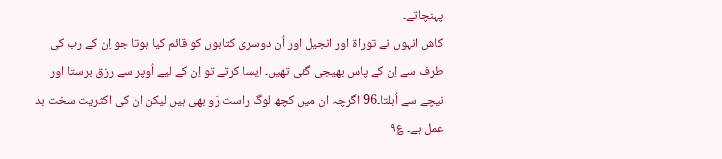پہنچاتے۔
کاش انہوں نے توراة اور انجیل اور اُن دوسری کتابوں کو قائم کیا ہوتا جو اِن کے رب کی طرف سے اِن کے پاس بھیجی گئی تھیں۔ ایسا کرتے تو اِن کے لیے اُوپر سے رزق برستا اور نیچے سے اُبلتا۔96 اگرچہ ان میں کچھ لوگ راست رَو بھی ہیں لیکن ان کی اکثریت سخت بد عمل ہے۔ ؏۹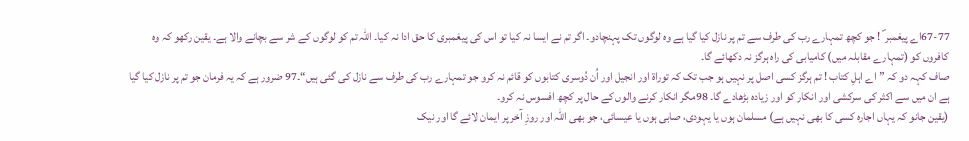67-77اے پیغمبر ؐ ! جو کچھ تمہارے رب کی طرف سے تم پر نازل کیا گیا ہے وہ لوگوں تک پہنچادو۔ اگر تم نے ایسا نہ کیا تو اس کی پیغمبری کا حق ادا نہ کیا۔ اللہ تم کو لوگوں کے شر سے بچانے والا ہے۔ یقین رکھو کہ وہ کافروں کو (تمہارے مقابلہ میں) کامیابی کی راہ ہرگز نہ دکھائے گا۔
صاف کہہ دو کہ ”اے اہلِ کتاب ! تم ہرگز کسی اصل پر نہیں ہو جب تک کہ توراة اور انجیل اور اُن دُوسری کتابوں کو قائم نہ کرو جو تمہارے رب کی طرف سے نازل کی گئی ہیں“۔97 ضرور ہے کہ یہ فرمان جو تم پر نازل کیا گیا ہے ان میں سے اکثر کی سرکشی اور انکار کو اور زیادہ بڑھادے گا۔ 98مگر انکار کرنے والوں کے حال پر کچھ افسوس نہ کرو۔
(یقین جانو کہ یہاں اجارہ کسی کا بھی نہیں ہے) مسلمان ہوں یا یہودی، صابی ہوں یا عیسائی، جو بھی اللہ اور روزِ آخر پر ایمان لائے گا اور نیک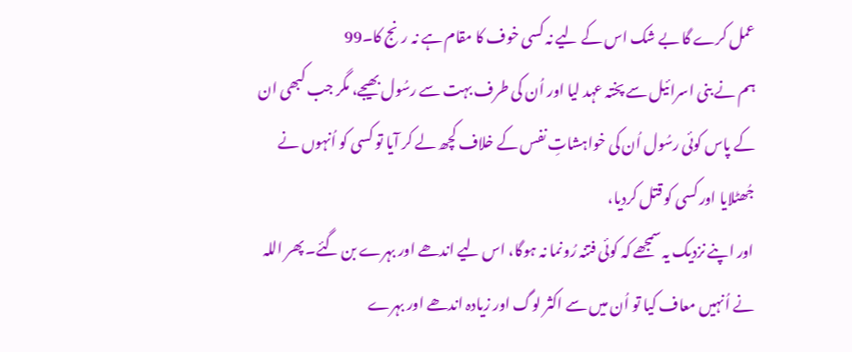عمل کرے گا بے شک اس کے لیے نہ کسی خوف کا مقام ہے نہ رنج کا۔99
ہم نے بنی اسرائیل سے پختہ عہد لیا اور اُن کی طرف بہت سے رسُول بھیجے، مگر جب کبھی ان کے پاس کوئی رسُول اُن کی خواہشاتِ نفس کے خلاف کچھ لے کر آیا تو کسی کو اُنہوں نے جُھٹلایا اور کسی کو قتل کردیا،
اور اپنے نزدیک یہ سمجھے کہ کوئی فتنہ رُونما نہ ہوگا، اس لیے اندھے اور بہرے بن گئے۔ پھر اللہ نے اُنہیں معاف کیا تو اُن میں سے اکثر لوگ اور زیادہ اندھے اور بہرے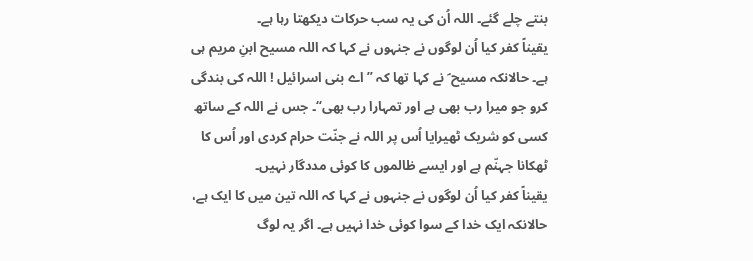بنتے چلے گئے۔ اللہ اُن کی یہ سب حرکات دیکھتا رہا ہے۔
یقیناً کفر کیا اُن لوگوں نے جنہوں نے کہا کہ اللہ مسیح ابنِ مریم ہی ہے۔ حالانکہ مسیح ؑ نے کہا تھا کہ ”اے بنی اسرائیل ! اللہ کی بندگی کرو جو میرا رب بھی ہے اور تمہارا رب بھی“۔ جس نے اللہ کے ساتھ کسی کو شریک ٹھیرایا اُس پر اللہ نے جنّت حرام کردی اور اُس کا ٹھکانا جہنّم ہے اور ایسے ظالموں کا کوئی مددگار نہیں۔
یقیناً کفر کیا اُن لوگوں نے جنہوں نے کہا کہ اللہ تین میں کا ایک ہے، حالانکہ ایک خدا کے سوا کوئی خدا نہیں ہے۔ اگر یہ لوگ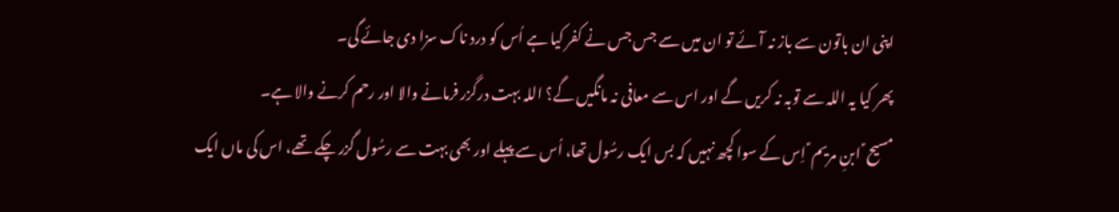اپنی ان باتون سے باز نہ آئے تو ان میں سے جس جس نے کفر کیا ہے اُس کو درد ناک سزا دی جائے گی۔
پھر کیا یہ اللہ سے توبہ نہ کریں گے اور اس سے معافی نہ مانگیں گے؟ اللہ بہت درگزر فرمانے والا اور رحم کرنے والا ہے۔
مسیح ؑ ابنِ مریم ؑ اِس کے سوا کچھ نہیں کہ بس ایک رسُول تھا، اُس سے پہلے اور بھی بہت سے رسُول گزر چکے تھے، اس کی ماں ایک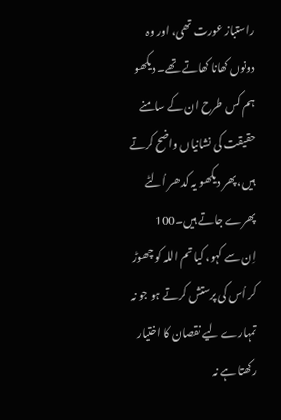راستباز عورت تھی، اور وہ دونوں کھانا کھاتے تھے۔ دیکھو ہم کس طرح ان کے سامنے حقیقت کی نشانیاں واضح کرتے ہیں، پھر دیکھو یہ کدھر اُلٹے پھرے جاتے ہیں۔100
اِن سے کہو، کیا تم اللہ کو چھوڑ کر اُس کی پرستش کرتے ہو جو نہ تمہارے لیے نقصان کا اختیار رکھتا ہے نہ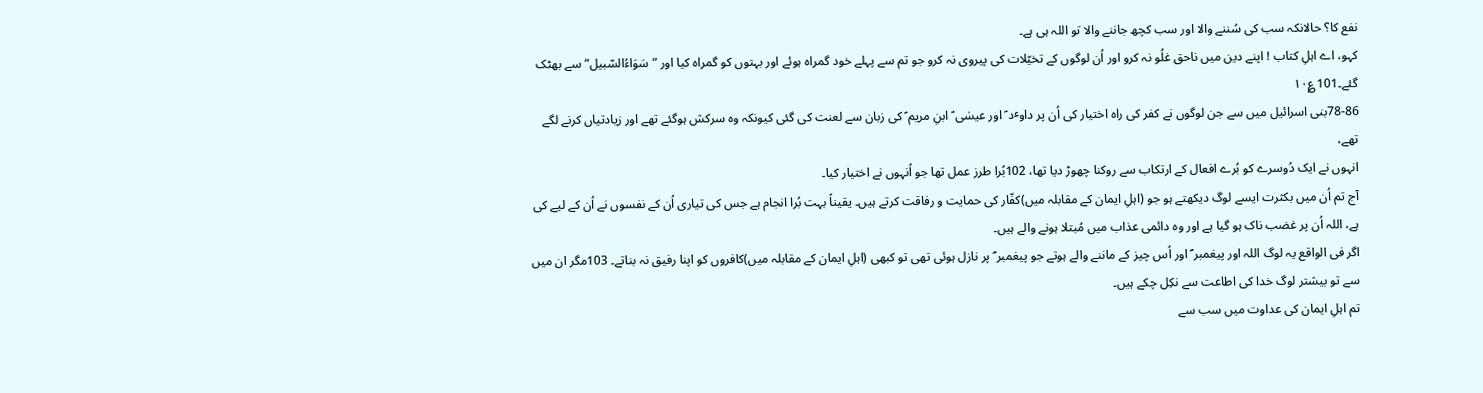نفع کا؟ حالانکہ سب کی سُننے والا اور سب کچھ جاننے والا تو اللہ ہی ہے۔
کہو، اے اہلِ کتاب ! اپنے دین میں ناحق غلُو نہ کرو اور اُن لوگوں کے تخیّلات کی پیروی نہ کرو جو تم سے پہلے خود گمراہ ہوئے اور بہتوں کو گمراہ کیا اور ”سَوَاءُالسّبیل“ سے بھٹک گئے۔101 ؏۱۰
78-86بنی اسرائیل میں سے جن لوگوں نے کفر کی راہ اختیار کی اُن پر داوٴد ؑ اور عیسٰی ؑ ابنِ مریم ؑ کی زبان سے لعنت کی گئی کیونکہ وہ سرکش ہوگئے تھے اور زیادتیاں کرنے لگے تھے،
انہوں نے ایک دُوسرے کو بُرے افعال کے ارتکاب سے روکنا چھوڑ دیا تھا، 102بُرا طرز عمل تھا جو اُنہوں نے اختیار کیا۔
آج تم اُن میں بکثرت ایسے لوگ دیکھتے ہو جو (اہلِ ایمان کے مقابلہ میں)کفّار کی حمایت و رفاقت کرتے ہیں۔ یقیناً بہت بُرا انجام ہے جس کی تیاری اُن کے نفسوں نے اُن کے لیے کی ہے، اللہ اُن پر غضب ناک ہو گیا ہے اور وہ دائمی عذاب میں مُبتلا ہونے والے ہیں۔
اگر فی الواقع یہ لوگ اللہ اور پیغمبر ؐ اور اُس چیز کے ماننے والے ہوتے جو پیغمبر ؐ پر نازل ہوئی تھی تو کبھی (اہلِ ایمان کے مقابلہ میں)کافروں کو اپنا رفیق نہ بناتے۔ 103مگر ان میں سے تو بیشتر لوگ خدا کی اطاعت سے نکِل چکے ہیں۔
تم اہلِ ایمان کی عداوت میں سب سے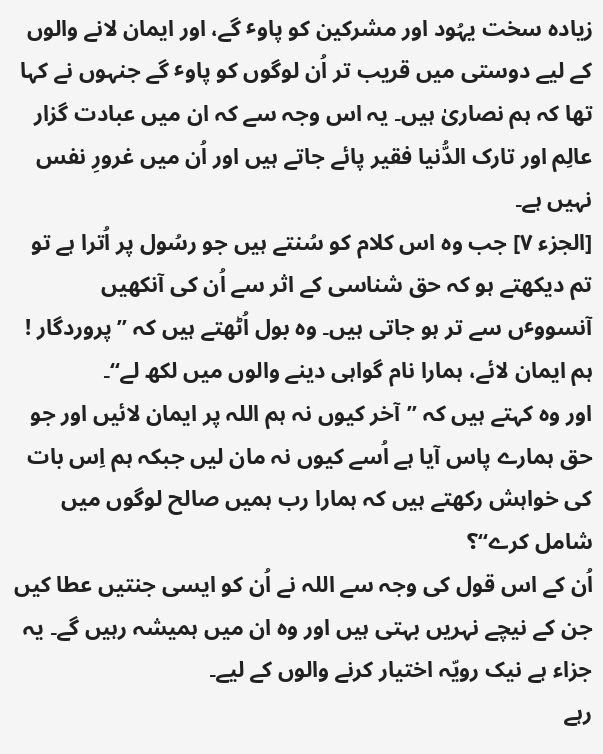زیادہ سخت یہُود اور مشرکین کو پاوٴ گے، اور ایمان لانے والوں کے لیے دوستی میں قریب تر اُن لوگوں کو پاوٴ گے جنہوں نے کہا تھا کہ ہم نصاریٰ ہیں۔ یہ اس وجہ سے کہ ان میں عبادت گزار عالِم اور تارک الدُّنیا فقیر پائے جاتے ہیں اور اُن میں غرورِ نفس نہیں ہے۔
[الجزء ۷] جب وہ اس کلام کو سُنتے ہیں جو رسُول پر اُترا ہے تو تم دیکھتے ہو کہ حق شناسی کے اثر سے اُن کی آنکھیں آنسووٴں سے تر ہو جاتی ہیں۔ وہ بول اُٹھتے ہیں کہ ”پروردگار ! ہم ایمان لائے، ہمارا نام گواہی دینے والوں میں لکھ لے“۔
اور وہ کہتے ہیں کہ ”آخر کیوں نہ ہم اللہ پر ایمان لائیں اور جو حق ہمارے پاس آیا ہے اُسے کیوں نہ مان لیں جبکہ ہم اِس بات کی خواہش رکھتے ہیں کہ ہمارا رب ہمیں صالح لوگوں میں شامل کرے“؟
اُن کے اس قول کی وجہ سے اللہ نے اُن کو ایسی جنتیں عطا کیں جن کے نیچے نہریں بہتی ہیں اور وہ ان میں ہمیشہ رہیں گے۔ یہ جزاء ہے نیک رویّہ اختیار کرنے والوں کے لیے۔
رہے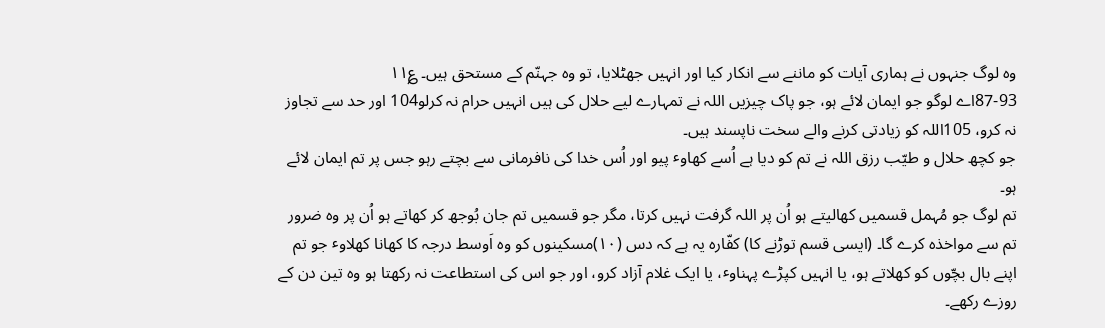وہ لوگ جنہوں نے ہماری آیات کو ماننے سے انکار کیا اور انہیں جھٹلایا، تو وہ جہنّم کے مستحق ہیں۔ ؏۱۱
87-93اے لوگو جو ایمان لائے ہو، جو پاک چیزیں اللہ نے تمہارے لیے حلال کی ہیں انہیں حرام نہ کرلو104 اور حد سے تجاوز نہ کرو، 105اللہ کو زیادتی کرنے والے سخت ناپسند ہیں۔
جو کچھ حلال و طیّب رزق اللہ نے تم کو دیا ہے اُسے کھاوٴ پیو اور اُس خدا کی نافرمانی سے بچتے رہو جس پر تم ایمان لائے ہو۔
تم لوگ جو مُہمل قسمیں کھالیتے ہو اُن پر اللہ گرفت نہیں کرتا، مگر جو قسمیں تم جان بُوجھ کر کھاتے ہو اُن پر وہ ضرور تم سے مواخذہ کرے گا۔ (ایسی قسم توڑنے کا) کفّارہ یہ ہے کہ دس (١۰)مسکینوں کو وہ اَوسط درجہ کا کھانا کھلاوٴ جو تم اپنے بال بچّوں کو کھلاتے ہو، یا انہیں کپڑے پہناوٴ، یا ایک غلام آزاد کرو، اور جو اس کی استطاعت نہ رکھتا ہو وہ تین دن کے روزے رکھے۔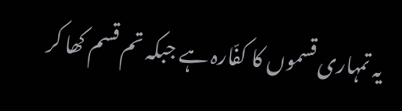یہ تمہاری قسموں کا کفّارہ ہے جبکہ تم قسم کھا کر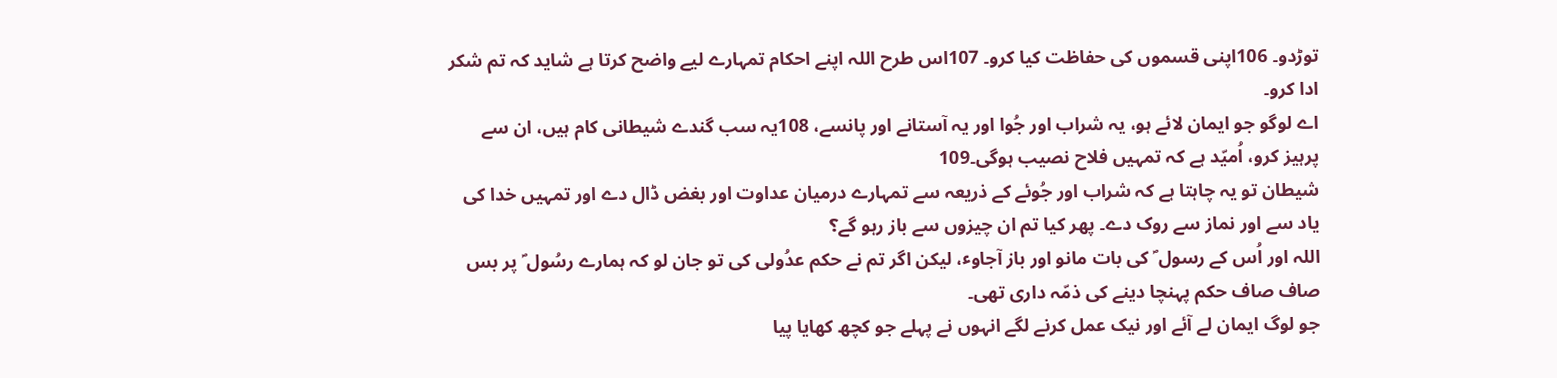توڑدو۔ 106اپنی قسموں کی حفاظت کیا کرو۔ 107اس طرح اللہ اپنے احکام تمہارے لیے واضح کرتا ہے شاید کہ تم شکر ادا کرو۔
اے لوگو جو ایمان لائے ہو، یہ شراب اور جُوا اور یہ آستانے اور پانسے، 108یہ سب گندے شیطانی کام ہیں، ان سے پرہیز کرو، اُمیّد ہے کہ تمہیں فلاح نصیب ہوگی۔109
شیطان تو یہ چاہتا ہے کہ شراب اور جُوئے کے ذریعہ سے تمہارے درمیان عداوت اور بغض ڈال دے اور تمہیں خدا کی یاد سے اور نماز سے روک دے۔ پھر کیا تم ان چیزوں سے باز رہو گے؟
اللہ اور اُس کے رسول ؐ کی بات مانو اور باز آجاوٴ، لیکن اگر تم نے حکم عدُولی کی تو جان لو کہ ہمارے رسُول ؐ پر بس صاف صاف حکم پہنچا دینے کی ذمّہ داری تھی۔
جو لوگ ایمان لے آئے اور نیک عمل کرنے لگے انہوں نے پہلے جو کچھ کھایا پیا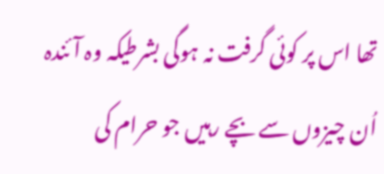تھا اس پر کوئی گرفت نہ ہوگی بشرطیکہ وہ آئندہ اُن چیزوں سے بچے رہیں جو حرام کی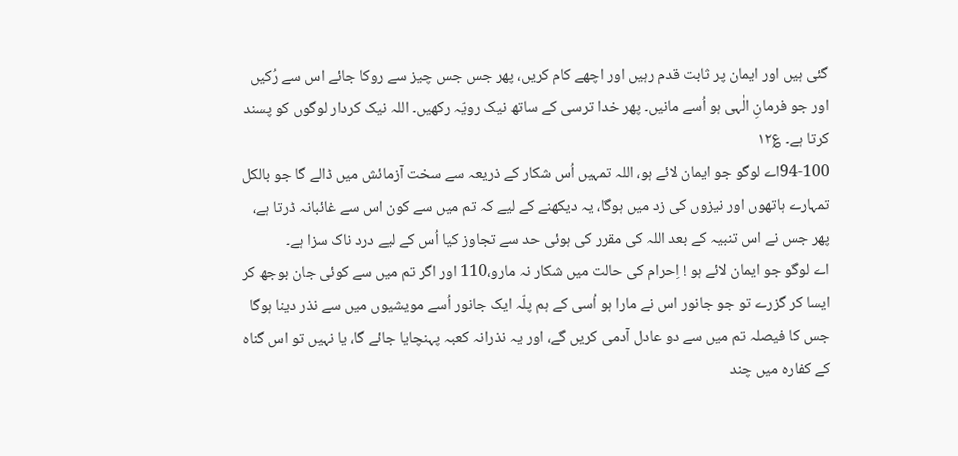گئی ہیں اور ایمان پر ثابت قدم رہیں اور اچھے کام کریں، پھر جس جس چیز سے روکا جائے اس سے رُکیں اور جو فرمانِ الٰہی ہو اُسے مانیں۔ پھر خدا ترسی کے ساتھ نیک رویّہ رکھیں۔ اللہ نیک کردار لوگوں کو پسند کرتا ہے۔ ؏۱۲
94-100اے لوگو جو ایمان لائے ہو، اللہ تمہیں اُس شکار کے ذریعہ سے سخت آزمائش میں ڈالے گا جو بالکل تمہارے ہاتھوں اور نیزوں کی زد میں ہوگا، یہ دیکھنے کے لیے کہ تم میں سے کون اس سے غائبانہ ڈرتا ہے، پھر جس نے اس تنبیہ کے بعد اللہ کی مقرر کی ہوئی حد سے تجاوز کیا اُس کے لیے درد ناک سزا ہے۔
اے لوگو جو ایمان لائے ہو ! اِحرام کی حالت میں شکار نہ مارو،110 اور اگر تم میں سے کوئی جان بوجھ کر ایسا کر گزرے تو جو جانور اس نے مارا ہو اُسی کے ہم پلّہ ایک جانور اُسے مویشیوں میں سے نذر دینا ہوگا جس کا فیصلہ تم میں سے دو عادل آدمی کریں گے، اور یہ نذرانہ کعبہ پہنچایا جائے گا، یا نہیں تو اس گناہ کے کفارہ میں چند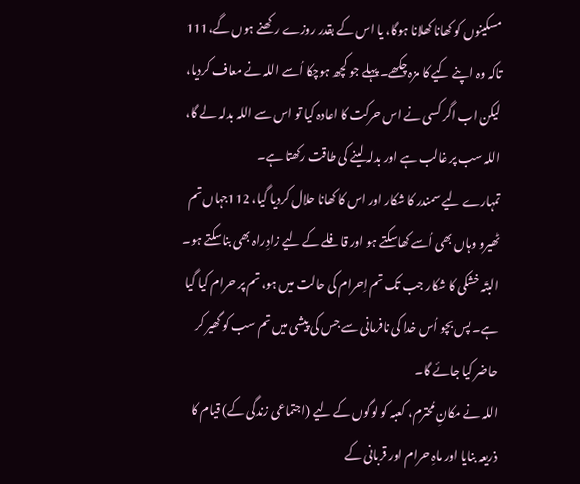مسکینوں کو کھانا کھلانا ہوگا، یا اس کے بقدر روزے رکھنے ہوں گے،111 تاکہ وہ اپنے کیے کا مزہ چکھے۔ پہلے جو کچھ ہوچکا اُسے اللہ نے معاف کردیا، لیکن اب اگر کسی نے اس حرکت کا اعادہ کیا تو اس سے اللہ بدلہ لے گا، اللہ سب پر غالب ہے اور بدلہ لینے کی طاقت رکھتا ہے۔
تمہارے لیے سمندر کا شکار اور اس کا کھانا حلال کردیا گیا، 112جہاں تم ٹھیرو وہاں بھی اُسے کھاسکتے ہو اور قافلے کے لیے زادِراہ بھی بناسکتے ہو۔ البتّہ خشکی کا شکار جب تک تم اِحرام کی حالت میں ہو، تم پر حرام کیا گیا ہے۔ پس بچو اُس خدا کی نافرمانی سے جس کی پیشی میں تم سب کو گھیر کر حاضر کیا جائے گا۔
اللہ نے مکانِ مُحترم، کعبہ کو لوگوں کے لیے (اجتماعی زندگی کے) قیام کا ذریعہ بنایا اور ماہِ حرام اور قربانی کے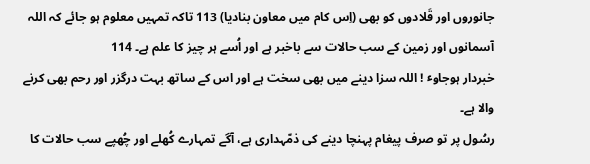جانوروں اور قَلادوں کو بھی (اِس کام میں معاون بنادیا) 113 تاکہ تمہیں معلوم ہو جائے کہ اللہ آسمانوں اور زمین کے سب حالات سے باخبر ہے اور اُسے ہر چیز کا علم ہے۔ 114
خبردار ہوجاوٴ ! اللہ سزا دینے میں بھی سخت ہے اور اس کے ساتھ بہت درگزر اور رحم بھی کرنے والا ہے۔
رسُول پر تو صرف پیغام پہنچا دینے کی ذمّہداری ہے، آگے تمہارے کُھلے اور چُھپے سب حالات کا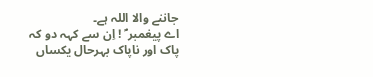جاننے والا اللہ ہے۔
اے پیغمبر ؐ ! اِن سے کہہ دو کہ پاک اور ناپاک بہرحال یکساں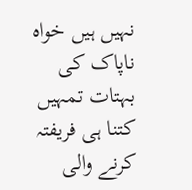نہیں ہیں خواہ ناپاک کی بہتات تمہیں کتنا ہی فریفتہ کرنے والی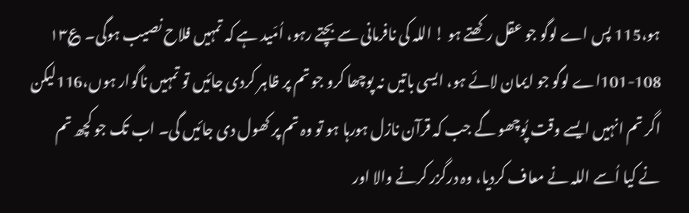ہو،115 پس اے لوگو جو عقل رکھتے ہو ! اللہ کی نافرمانی سے بچتے رہو، اُمّید ہے کہ تمہیں فلاح نصیب ہوگی۔ ؏۱۳
101-108اے لوگو جو ایمان لائے ہو، ایسی باتیں نہ پوچھا کرو جو تم پر ظاہر کردی جائیں تو تمہیں ناگوار ہوں،116لیکن اگر تم انہیں ایسے وقت پُوچھو گے جب کہ قرآن نازل ہورہا ہو تو وہ تم پر کھول دی جائیں گی۔ اب تک جو کچھ تم نے کیا اُسے اللہ نے معاف کردیا، وہ درگزر کرنے والا اور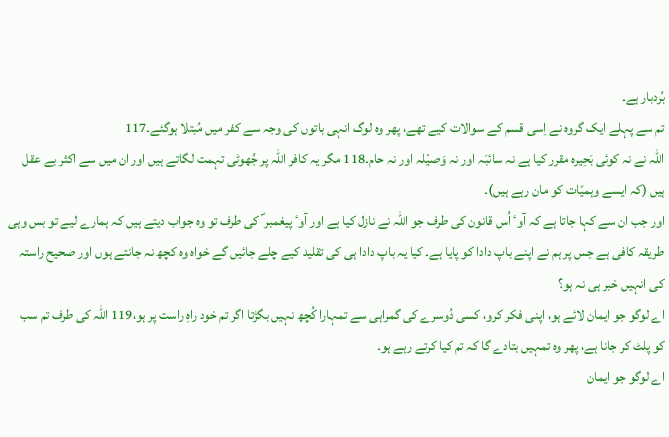بُردبار ہے۔
تم سے پہلے ایک گروہ نے اِسی قسم کے سوالات کیے تھے، پھر وہ لوگ انہی باتوں کی وجہ سے کفر میں مُبتلا ہوگئے۔117
اللہ نے نہ کوئی بَحِیرہ مقرر کیا ہے نہ سائبَہ اور نہ وَصیْلہ اور نہ حام۔118 مگر یہ کافر اللہ پر جُھوٹی تہمت لگاتے ہیں اور ان میں سے اکثر بے عقل ہیں (کہ ایسے وہمیّات کو مان رہے ہیں)۔
اور جب ان سے کہا جاتا ہے کہ آوٴ اُس قانون کی طرف جو اللہ نے نازل کیا ہے اور آوٴ پیغمبر ؐ کی طرف تو وہ جواب دیتے ہیں کہ ہمارے لیے تو بس وہی طریقہ کافی ہے جس پر ہم نے اپنے باپ دادا کو پایا ہے۔ کیا یہ باپ دادا ہی کی تقلید کیے چلے جائیں گے خواہ وہ کچھ نہ جانتے ہوں اور صحیح راستہ کی انہیں خبر ہی نہ ہو؟
اے لوگو جو ایمان لائے ہو، اپنی فکر کرو، کسی دُوسرے کی گمراہی سے تمہارا کُچھ نہیں بگڑتا اگر تم خود راہِ راست پر ہو،119 اللہ کی طرف تم سب کو پلٹ کر جانا ہے، پھر وہ تمہیں بتادے گا کہ تم کیا کرتے رہے ہو۔
اے لوگو جو ایمان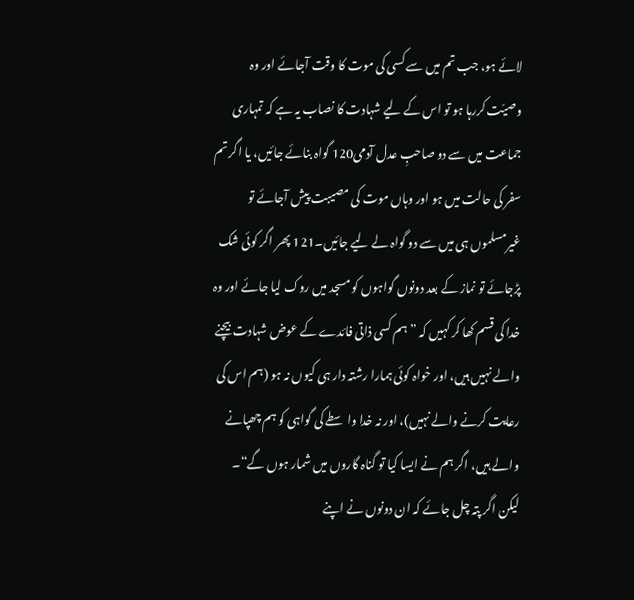لائے ہو، جب تم میں سے کسی کی موت کا وقت آجائے اور وہ وصیّت کررہا ہو تو اس کے لیے شہادت کا نصاب یہ ہے کہ تمہاری جماعت میں سے دو صاحبِ عدل آدمی120 گواہ بنائے جائیں، یا اگر تم سفر کی حالت میں ہو اور وہاں موت کی مصیبت پیش آجائے تو غیرمسلموں ہی میں سے دو گواہ لے لیے جائیں۔121 پھر اگر کوئی شک پڑجائے تو نماز کے بعد دونوں گواہوں کو مسجد میں روک لیا جائے اور وہ خدا کی قسم کھا کر کہیں کہ ”ہم کسی ذاتی فائدے کے عوض شہادت بیچنے والے نہیں ہیں، اور خواہ کوئی ہمارا رشتہ دار ہی کیوں نہ ہو (ہم اس کی رعایت کرنے والے نہیں)، اور نہ خدا واسطے کی گواہی کو ہم چھپانے والے ہیں، اگر ہم نے ایسا کیا تو گناہ گاروں میں شمار ہوں گے“۔
لیکن اگر پتہ چل جائے کہ ان دونوں نے اپنے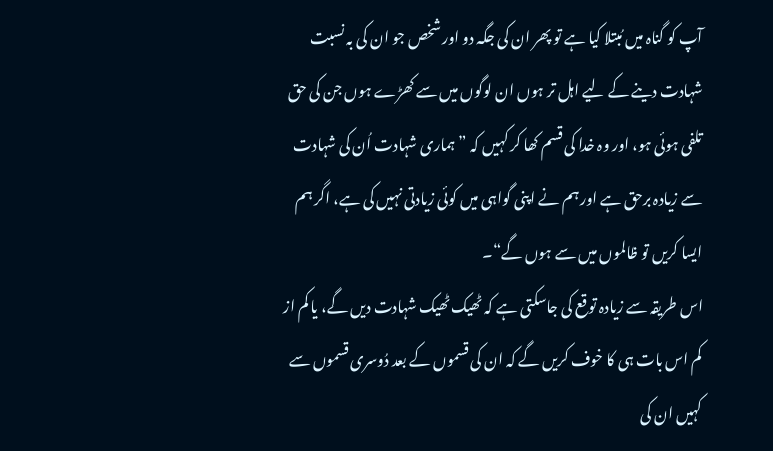آپ کو گناہ میں مُبتلا کیا ہے تو پھر ان کی جگہ دو اور شخص جو ان کی بہ نسبت شہادت دینے کے لیے اہل تر ہوں ان لوگوں میں سے کھڑے ہوں جن کی حق تلفی ہوئی ہو، اور وہ خدا کی قسم کھا کر کہیں کہ ”ہماری شہادت اُن کی شہادت سے زیادہ برحق ہے اور ہم نے اپنی گواہی میں کوئی زیادتی نہیں کی ہے، اگر ہم ایسا کریں تو ظالموں میں سے ہوں گے“۔
اس طریقہ سے زیادہ توقع کی جاسکتی ہے کہ ٹھیک ٹھیک شہادت دیں گے، یا کم از کم اس بات ہی کا خوف کریں گے کہ ان کی قسموں کے بعد دُوسری قسموں سے کہیں ان کی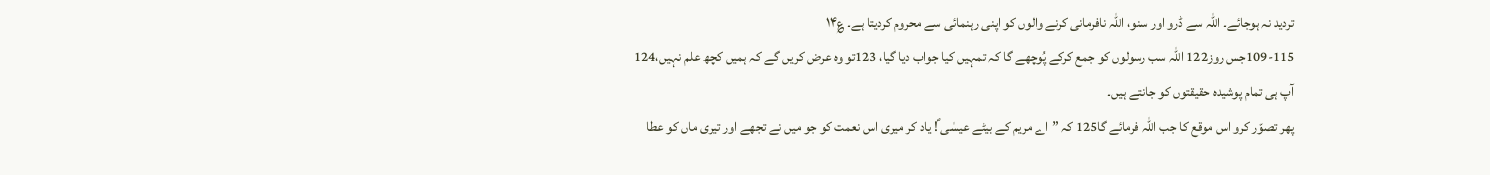تردید نہ ہوجائے۔ اللہ سے ڈرو اور سنو، اللہ نافرمانی کرنے والوں کو اپنی رہنمائی سے محروم کردیتا ہے۔ ؏۱۴
109-115جس روز122 اللہ سب رسولوں کو جمع کرکے پُوچھے گا کہ تمہیں کیا جواب دیا گیا، 123تو وہ عرض کریں گے کہ ہمیں کچھ علم نہیں،124 آپ ہی تمام پوشیدہ حقیقتوں کو جانتے ہیں۔
پھر تصوّر کرو اس موقع کا جب اللہ فرمائے گا125 کہ ”اے مریم کے بیٹے عیسٰی ؑ! یاد کر میری اس نعمت کو جو میں نے تجھے اور تیری ماں کو عطا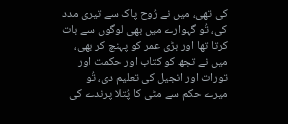کی تھی، میں نے رُوح پاک سے تیری مدد کی، تُو گہوارے میں بھی لوگوں سے بات کرتا تھا اور بڑی عمر کو پہنچ کر بھی، میں نے تجھ کو کتاب اور حکمت اور تورات اور انجیل کی تعلیم دی، تُو میرے حکم سے مٹی کا پُتلا پرندے کی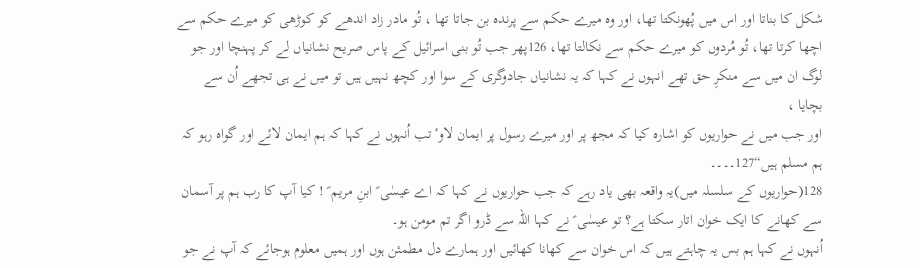شکل کا بناتا اور اس میں پُھونکتا تھا، اور وہ میرے حکم سے پرندہ بن جاتا تھا ، تُو مادر زاد اندھے کو کوڑھی کو میرے حکم سے اچھا کرتا تھا، تُو مُردوں کو میرے حکم سے نکالتا تھا، 126پھر جب تُو بنی اسرائیل کے پاس صریح نشانیاں لے کر پہنچا اور جو لوگ ان میں سے منکرِ حق تھے انہوں نے کہا کہ یہ نشانیاں جادوگری کے سوا اور کچھ نہیں ہیں تو میں نے ہی تجھے اُن سے بچایا ،
اور جب میں نے حواریوں کو اشارہ کیا کہ مجھ پر اور میرے رسول پر ایمان لاوٴ تب اُنہوں نے کہا کہ ہم ایمان لائے اور گواہ رہو کہ ہم مسلم ہیں“127۔۔۔۔
128(حواریوں کے سلسلہ میں)یہ واقعہ بھی یاد رہے کہ جب حواریوں نے کہا کہ اے عیسٰی ؑ ابنِ مریم ؑ ! کیا آپ کا رب ہم پر آسمان سے کھانے کا ایک خوان اتار سکتا ہے؟ تو عیسٰی ؑ نے کہا اللہ سے ڈرو اگر تم مومن ہو۔
اُنہوں نے کہا ہم بس یہ چاہتے ہیں کہ اس خوان سے کھانا کھائیں اور ہمارے دل مطمئن ہوں اور ہمیں معلوم ہوجائے کہ آپ نے جو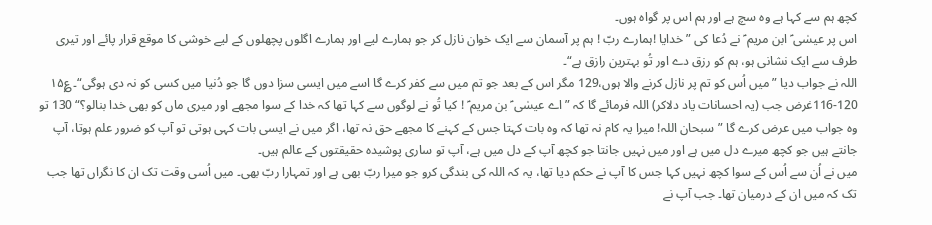کچھ ہم سے کہا ہے وہ سچ ہے اور ہم اس پر گواہ ہوں۔
اس پر عیسٰی ؑ ابن مریم ؑ نے دُعا کی ”خدایا !ہمارے ربّ ! ہم پر آسمان سے ایک خوان نازل کر جو ہمارے لیے اور ہمارے اگلوں پچھلوں کے لیے خوشی کا موقع قرار پائے اور تیری طرف سے ایک نشانی ہو، ہم کو رزق دے اور تُو بہترین رازق ہے“۔
اللہ نے جواب دیا ”میں اُس کو تم پر نازل کرنے والا ہوں،129 مگر اس کے بعد جو تم میں سے کفر کرے گا اسے میں ایسی سزا دوں گا جو دُنیا میں کسی کو نہ دی ہوگی“۔ ؏۱۵
116-120غرض جب (یہ احسانات یاد دلاکر) اللہ فرمائے گا کہ ”اے عیسٰی ؑ بن مریم ؑ ! کیا تُو نے لوگوں سے کہا تھا کہ خدا کے سوا مجھے اور میری ماں کو بھی خدا بنالو؟“ 130 تو وہ جواب میں عرض کرے گا ”سبحان اللہ! میرا یہ کام نہ تھا کہ وہ بات کہتا جس کے کہنے کا مجھے حق نہ تھا، اگر میں نے ایسی بات کہی ہوتی تو آپ کو ضرور علم ہوتا، آپ جانتے ہیں جو کچھ میرے دل میں ہے اور میں نہیں جانتا جو کچھ آپ کے دل میں ہے، آپ تو ساری پوشیدہ حقیقتوں کے عالم ہیں۔
میں نے اُن سے اُس کے سوا کچھ نہیں کہا جس کا آپ نے حکم دیا تھا، یہ کہ اللہ کی بندگی کرو جو میرا ربّ بھی ہے اور تمہارا ربّ بھی۔ میں اُسی وقت تک ان کا نگراں تھا جب تک کہ میں ان کے درمیان تھا۔ جب آپ نے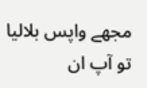مجھے واپس بلالیا تو آپ ان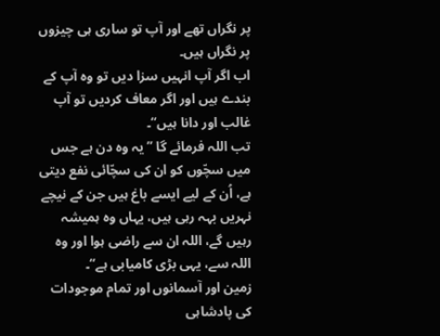پر نگراں تھے اور آپ تو ساری ہی چیزوں پر نگراں ہیں۔
اب اگر آپ انہیں سزا دیں تو وہ آپ کے بندے ہیں اور اگر معاف کردیں تو آپ غالب اور دانا ہیں“۔
تب اللہ فرمائے گا ”یہ وہ دن ہے جس میں سچّوں کو ان کی سچّائی نفع دیتی ہے، اُن کے لیے ایسے باغ ہیں جن کے نیچے نہریں بہہ رہی ہیں، یہاں وہ ہمیشہ رہیں گے، اللہ ان سے راضی ہوا اور وہ اللہ سے، یہی بڑی کامیابی ہے“۔
زمین اور آسمانوں اور تمام موجودات کی پادشاہی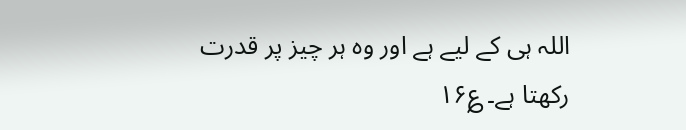اللہ ہی کے لیے ہے اور وہ ہر چیز پر قدرت رکھتا ہے۔ ؏۱۶